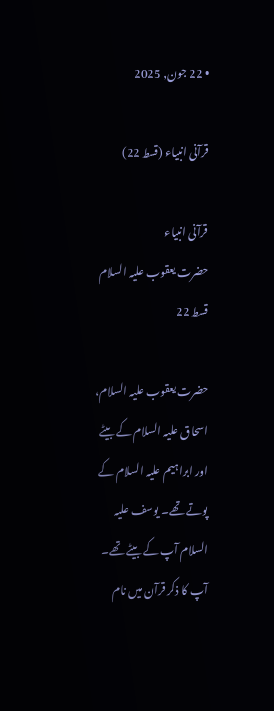• 22 جون, 2025

قرآنی انبیاء (قسط 22)

قرآنی انبیاء
حضرت یعقوب علیہ السلام
قسط 22

حضرت یعقوب علیہ السلام، اسحاق علیہ السلام کے بیٹے اور ابراہیم علیہ السلام کے پوتے تھے۔ یوسف علیہ السلام آپ کے بیٹے تھے۔ آپ کا ذکر قرآن میں نام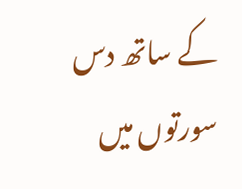کے ساتھ دس سورتوں میں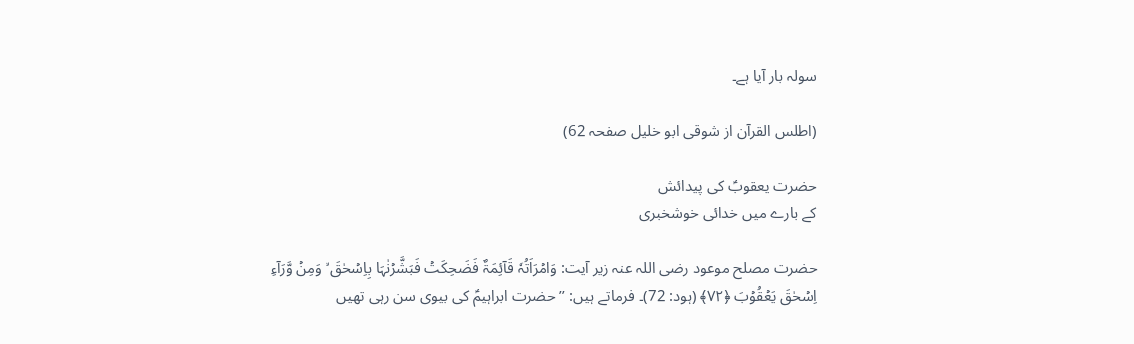سولہ بار آیا ہے۔

(اطلس القرآن از شوقی ابو خلیل صفحہ 62)

حضرت یعقوبؑ کی پیدائش
کے بارے میں خدائی خوشخبری

حضرت مصلح موعود رضی اللہ عنہ زیر آیت: وَامۡرَاَتُہٗ قَآئِمَۃٌ فَضَحِکَتۡ فَبَشَّرۡنٰہَا بِاِسۡحٰقَ ۙ وَمِنۡ وَّرَآءِ اِسۡحٰقَ یَعۡقُوۡبَ ﴿۷۲﴾ (ہود: 72)۔ فرماتے ہیں: ’’حضرت ابراہیمؑ کی بیوی سن رہی تھیں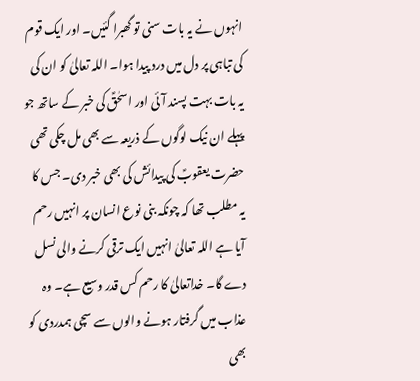انہوں نے یہ بات سنی تو گھبرا گئیں۔ اور ایک قوم کی تباہی پر دل میں درد پیدا ہوا۔ اللہ تعالیٰ کو ان کی یہ بات بہت پسند آئی اور اسحٰقؑ کی خبر کے ساتھ جو پہلے ان نیک لوگوں کے ذریعہ سے بھی مل چکی تھی حضرت یعقوبؑ کی پیدائش کی بھی خبر دی۔ جس کا یہ مطلب تھا کہ چونکہ بنی نوع انسان پر انہیں رحم آیا ہے اللہ تعالیٰ انہیں ایک ترقی کرنے والی نسل دے گا۔ خداتعالیٰ کا رحم کس قدر وسیع ہے۔ وہ عذاب میں گرفتار ہونے والوں سے سچی ہمدردی کو بھی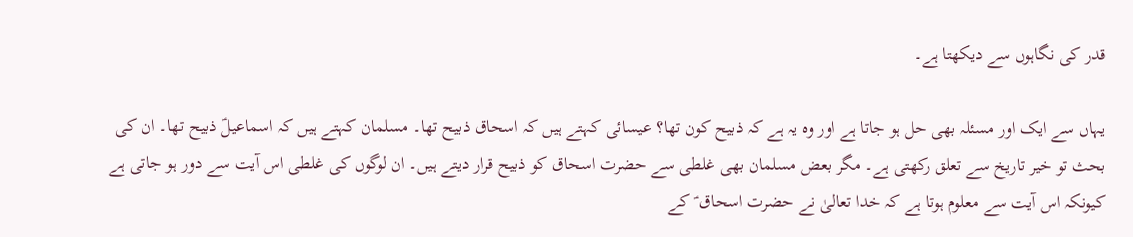قدر کی نگاہوں سے دیکھتا ہے۔

یہاں سے ایک اور مسئلہ بھی حل ہو جاتا ہے اور وہ یہ ہے کہ ذبیح کون تھا؟ عیسائی کہتے ہیں کہ اسحاق ذبیح تھا۔ مسلمان کہتے ہیں کہ اسماعیلؑ ذبیح تھا۔ ان کی بحث تو خیر تاریخ سے تعلق رکھتی ہے۔ مگر بعض مسلمان بھی غلطی سے حضرت اسحاق کو ذبیح قرار دیتے ہیں۔ ان لوگوں کی غلطی اس آیت سے دور ہو جاتی ہے کیونکہ اس آیت سے معلوم ہوتا ہے کہ خدا تعالیٰ نے حضرت اسحاق ؑ کے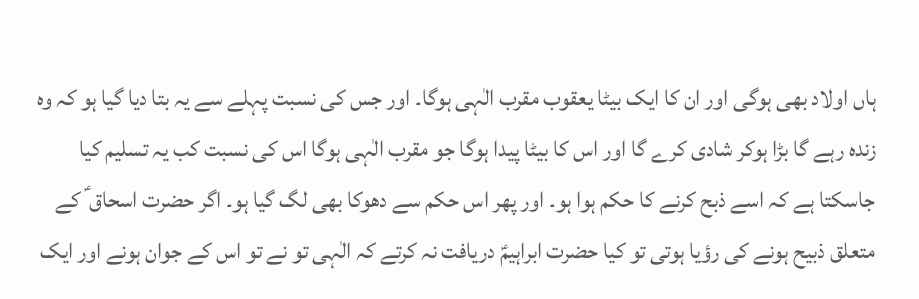ہاں اولاد بھی ہوگی اور ان کا ایک بیٹا یعقوب مقرب الٰہی ہوگا۔ اور جس کی نسبت پہلے سے یہ بتا دیا گیا ہو کہ وہ زندہ رہے گا بڑا ہوکر شادی کرے گا اور اس کا بیٹا پیدا ہوگا جو مقرب الٰہی ہوگا اس کی نسبت کب یہ تسلیم کیا جاسکتا ہے کہ اسے ذبح کرنے کا حکم ہوا ہو۔ اور پھر اس حکم سے دھوکا بھی لگ گیا ہو۔ اگر حضرت اسحاق ؑ کے متعلق ذبیح ہونے کی رؤیا ہوتی تو کیا حضرت ابراہیمؑ دریافت نہ کرتے کہ الٰہی تو نے تو اس کے جوان ہونے اور ایک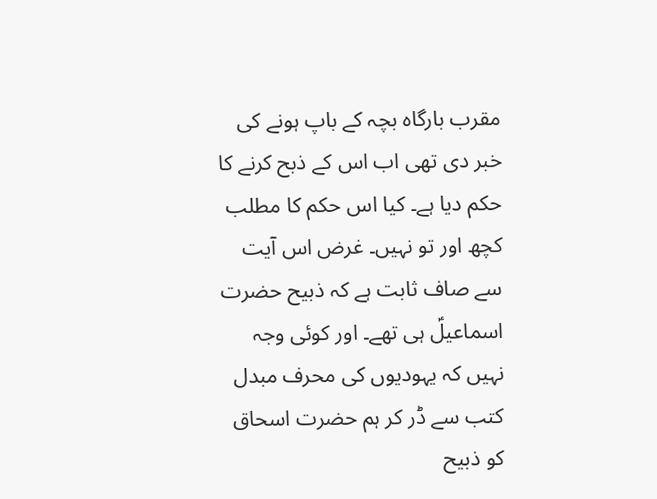مقرب بارگاہ بچہ کے باپ ہونے کی خبر دی تھی اب اس کے ذبح کرنے کا حکم دیا ہے۔ کیا اس حکم کا مطلب کچھ اور تو نہیں۔ غرض اس آیت سے صاف ثابت ہے کہ ذبیح حضرت اسماعیلؑ ہی تھے۔ اور کوئی وجہ نہیں کہ یہودیوں کی محرف مبدل کتب سے ڈر کر ہم حضرت اسحاق کو ذبیح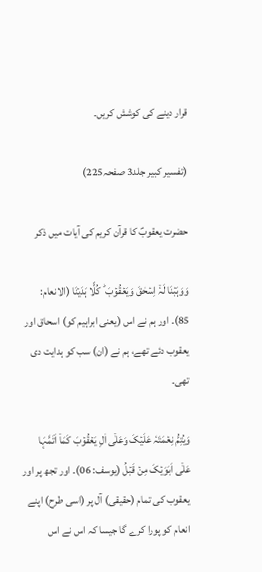قرار دینے کی کوشش کریں۔

(تفسیر کبیر جلد3 صفحہ225)

حضرت یعقوبؑ کا قرآن کریم کی آیات میں ذکر

وَوَہَبۡنَا لَہٗۤ اِسۡحٰقَ وَیَعۡقُوۡبَ ؕ کُلًّا ہَدَیۡنَا (الانعام: 85)۔ اور ہم نے اس (یعنی ابراہیم کو) اسحاق اور یعقوب دئے تھے، ہم نے (ان) سب کو ہدایت دی تھی۔

وَیُتِمُّ نِعۡمَتَہٗ عَلَیۡکَ وَعَلٰۤی اٰلِ یَعۡقُوۡبَ کَمَاۤ اَتَمَّہَا عَلٰۤی اَبَوَیۡکَ مِنۡ قَبۡلُ (یوسف: 06)۔ اور تجھ پر اور یعقوب کی تمام (حقیقی) آل پر (اسی طرح) اپنے انعام کو پورا کرے گا جیسا کہ اس نے اس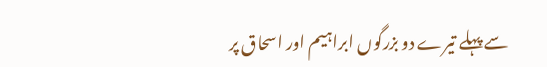سے پہلے تیرے دو بزرگوں ابراہیم اور اسحاق پر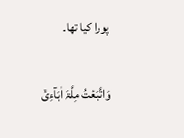پورا کیا تھا۔

وَاتَّبَعۡتُ مِلَّۃَ اٰبَآءِیۡۤ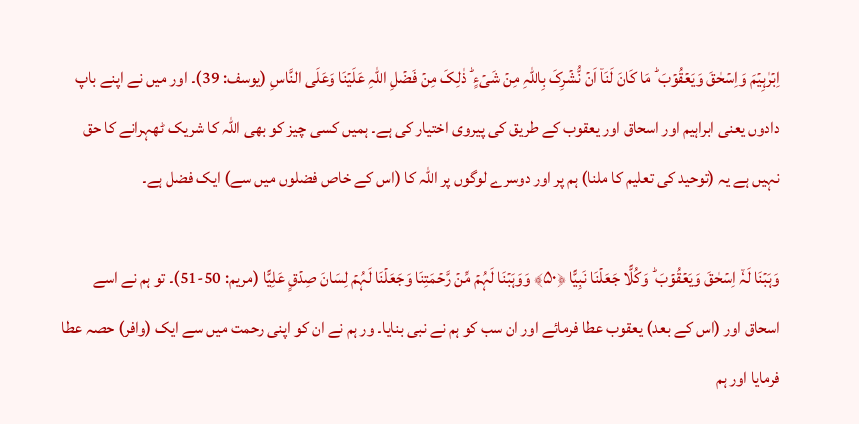اِبۡرٰہِیۡمَ وَاِسۡحٰقَ وَیَعۡقُوۡبَ ؕ مَا کَانَ لَنَاۤ اَنۡ نُّشۡرِکَ بِاللّٰہِ مِنۡ شَیۡءٍ ؕ ذٰلِکَ مِنۡ فَضۡلِ اللّٰہِ عَلَیۡنَا وَعَلَی النَّاسِ (یوسف: 39)۔ اور میں نے اپنے باپ دادوں یعنی ابراہیم اور اسحاق اور یعقوب کے طریق کی پیروی اختیار کی ہے۔ ہمیں کسی چیز کو بھی اللہ کا شریک ٹھہرانے کا حق نہیں ہے یہ (توحید کی تعلیم کا ملنا) ہم پر اور دوسرے لوگوں پر اللہ کا (اس کے خاص فضلوں میں سے) ایک فضل ہے۔

وَہَبۡنَا لَہٗۤ اِسۡحٰقَ وَیَعۡقُوۡبَ ؕ وَکُلًّا جَعَلۡنَا نَبِیًّا ﴿۵۰﴾ وَوَہَبۡنَا لَہُمۡ مِّنۡ رَّحۡمَتِنَا وَجَعَلۡنَا لَہُمۡ لِسَانَ صِدۡقٍ عَلِیًّا (مریم: 50-51)۔ تو ہم نے اسے اسحاق اور (اس کے بعد) یعقوب عطا فرمائے اور ان سب کو ہم نے نبی بنایا۔ ور ہم نے ان کو اپنی رحمت میں سے ایک (وافر) حصہ عطا فرمایا اور ہم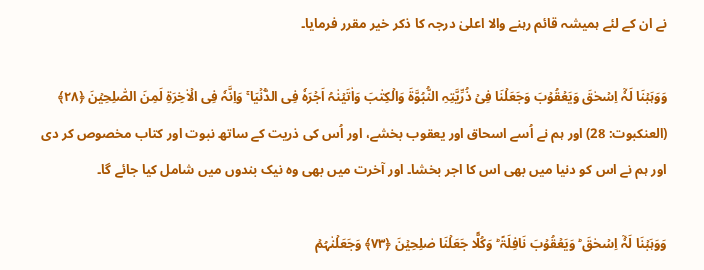نے ان کے لئے ہمیشہ قائم رہنے والا اعلیٰ درجہ کا ذکر خیر مقرر فرمایا۔

وَوَہَبۡنَا لَہٗۤ اِسۡحٰقَ وَیَعۡقُوۡبَ وَجَعَلۡنَا فِیۡ ذُرِّیَّتِہِ النُّبُوَّۃَ وَالۡکِتٰبَ وَاٰتَیۡنٰہُ اَجۡرَہٗ فِی الدُّنۡیَا ۚ وَاِنَّہٗ فِی الۡاٰخِرَۃِ لَمِنَ الصّٰلِحِیۡنَ ﴿۲۸﴾ (العنکبوت: 28) اور ہم نے اُسے اسحاق اور یعقوب بخشے، اور اُس کی ذریت کے ساتھ نبوت اور کتاب مخصوص کر دی اور ہم نے اس کو دنیا میں بھی اس کا اجر بخشا۔ اور آخرت میں بھی وہ نیک بندوں میں شامل کیا جائے گا۔

وَوَہَبۡنَا لَہٗۤ اِسۡحٰقَ ؕ وَیَعۡقُوۡبَ نَافِلَۃً ؕ وَکُلًّا جَعَلۡنَا صٰلِحِیۡنَ ﴿۷۳﴾ وَجَعَلۡنٰہُمۡ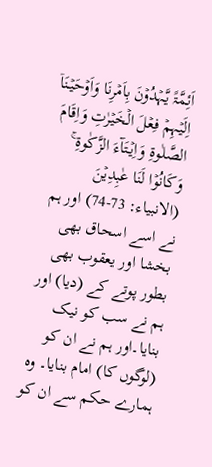اَئِمَّۃً یَّہۡدُوۡنَ بِاَمۡرِنَا وَاَوۡحَیۡنَاۤ اِلَیۡہِمۡ فِعۡلَ الۡخَیۡرٰتِ وَاِقَامَ الصَّلٰوۃِ وَاِیۡتَآءَ الزَّکٰوۃِ ۚ وَکَانُوۡا لَنَا عٰبِدِیۡنَ (الانبیاء: 73-74) اور ہم نے اسے اسحاق بھی بخشا اور یعقوب بھی بطور پوتے کے (دیا) اور ہم نے سب کو نیک بنایا۔اور ہم نے ان کو (لوگوں کا) امام بنایا۔ وہ ہمارے حکم سے ان کو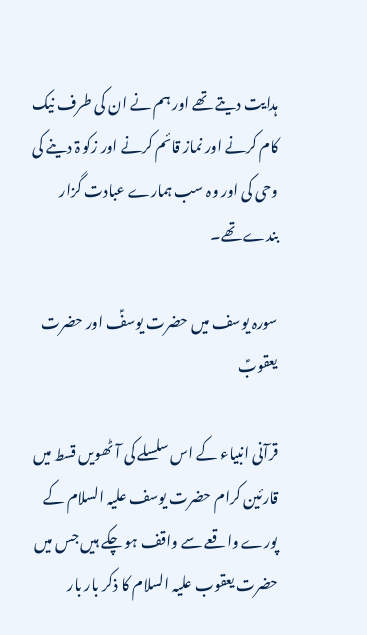ہدایت دیتے تھے اور ہم نے ان کی طرف نیک کام کرنے اور نماز قائم کرنے اور زکو ۃ دینے کی وحی کی اور وہ سب ہمارے عبادت گزار بندے تھے۔

سورہ یوسف میں حضرت یوسفؑ اور حضرت یعقوبؑ

قرآنی انبیاء کے اس سلسلے کی آٹھویں قسط میں قارئین کرام حضرت یوسف علیہ السلام کے پورے واقعے سے واقف ہو چکے ہیں جس میں حضرت یعقوب علیہ السلام کا ذکر بار بار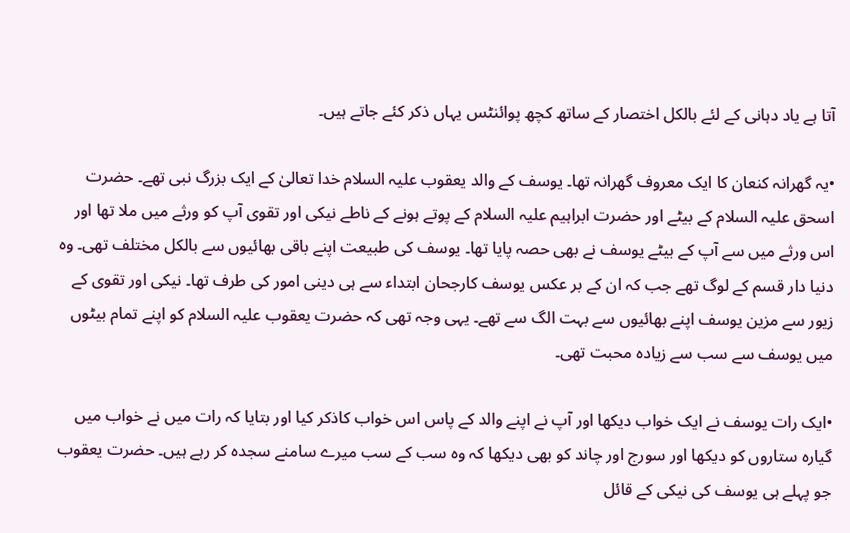آتا ہے یاد دہانی کے لئے بالکل اختصار کے ساتھ کچھ پوائنٹس یہاں ذکر کئے جاتے ہیں۔

•یہ گھرانہ کنعان کا ایک معروف گھرانہ تھا۔ یوسف کے والد یعقوب علیہ السلام خدا تعالیٰ کے ایک بزرگ نبی تھے۔ حضرت اسحق علیہ السلام کے بیٹے اور حضرت ابراہیم علیہ السلام کے پوتے ہونے کے ناطے نیکی اور تقوی آپ کو ورثے میں ملا تھا اور اس ورثے میں سے آپ کے بیٹے یوسف نے بھی حصہ پایا تھا۔ یوسف کی طبیعت اپنے باقی بھائیوں سے بالکل مختلف تھی۔ وہ دنیا دار قسم کے لوگ تھے جب کہ ان کے بر عکس یوسف کارجحان ابتداء سے ہی دینی امور کی طرف تھا۔ نیکی اور تقوی کے زیور سے مزین یوسف اپنے بھائیوں سے بہت الگ سے تھے۔ یہی وجہ تھی کہ حضرت یعقوب علیہ السلام کو اپنے تمام بیٹوں میں یوسف سے سب سے زیادہ محبت تھی۔

•ایک رات یوسف نے ایک خواب دیکھا اور آپ نے اپنے والد کے پاس اس خواب کاذکر کیا اور بتایا کہ رات میں نے خواب میں گیارہ ستاروں کو دیکھا اور سورج اور چاند کو بھی دیکھا کہ وہ سب کے سب میرے سامنے سجدہ کر رہے ہیں۔ حضرت یعقوب جو پہلے ہی یوسف کی نیکی کے قائل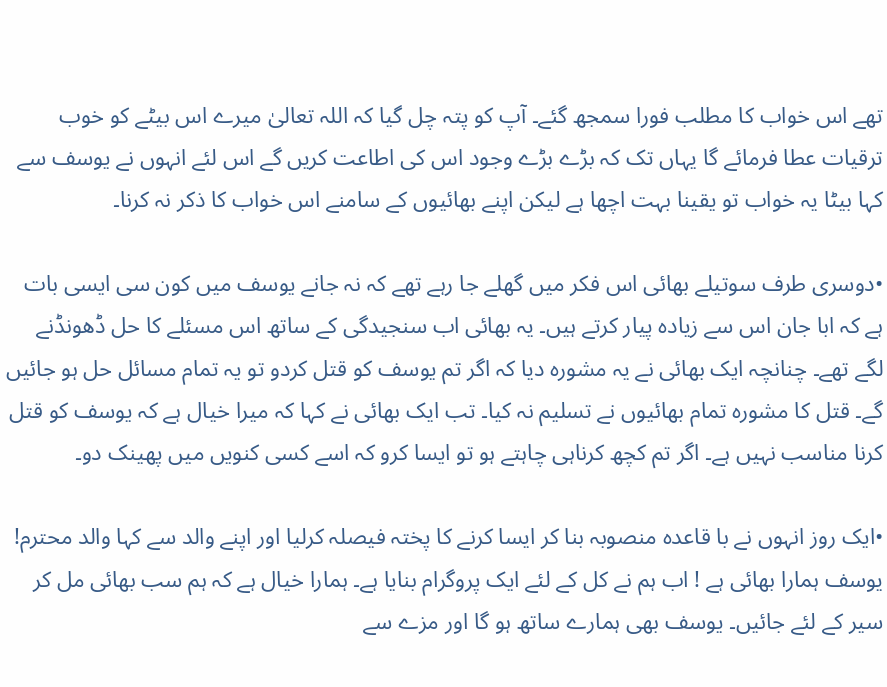تھے اس خواب کا مطلب فورا سمجھ گئے۔ آپ کو پتہ چل گیا کہ اللہ تعالیٰ میرے اس بیٹے کو خوب ترقیات عطا فرمائے گا یہاں تک کہ بڑے بڑے وجود اس کی اطاعت کریں گے اس لئے انہوں نے یوسف سے کہا بیٹا یہ خواب تو یقینا بہت اچھا ہے لیکن اپنے بھائیوں کے سامنے اس خواب کا ذکر نہ کرنا۔

•دوسری طرف سوتیلے بھائی اس فکر میں گھلے جا رہے تھے کہ نہ جانے یوسف میں کون سی ایسی بات ہے کہ ابا جان اس سے زیادہ پیار کرتے ہیں۔ یہ بھائی اب سنجیدگی کے ساتھ اس مسئلے کا حل ڈھونڈنے لگے تھے۔ چنانچہ ایک بھائی نے یہ مشورہ دیا کہ اگر تم یوسف کو قتل کردو تو یہ تمام مسائل حل ہو جائیں گے۔ قتل کا مشورہ تمام بھائیوں نے تسلیم نہ کیا۔ تب ایک بھائی نے کہا کہ میرا خیال ہے کہ یوسف کو قتل کرنا مناسب نہیں ہے۔ اگر تم کچھ کرناہی چاہتے ہو تو ایسا کرو کہ اسے کسی کنویں میں پھینک دو۔

•ایک روز انہوں نے با قاعدہ منصوبہ بنا کر ایسا کرنے کا پختہ فیصلہ کرلیا اور اپنے والد سے کہا والد محترم! یوسف ہمارا بھائی ہے ! اب ہم نے کل کے لئے ایک پروگرام بنایا ہے۔ ہمارا خیال ہے کہ ہم سب بھائی مل کر سیر کے لئے جائیں۔ یوسف بھی ہمارے ساتھ ہو گا اور مزے سے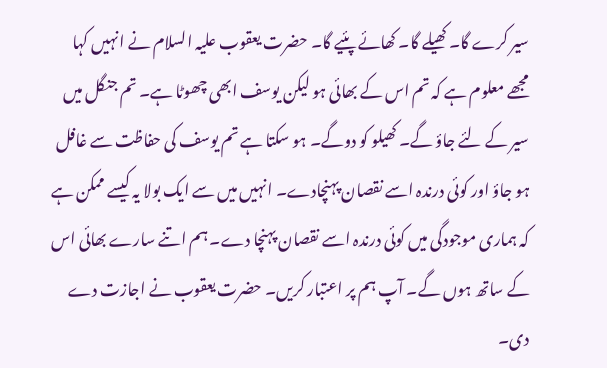سیر کرے گا۔ کھیلے گا۔ کھائے پئیے گا۔ حضرت یعقوب علیہ السلام نے انہیں کہا مجھے معلوم ہے کہ تم اس کے بھائی ہو لیکن یوسف ابھی چھوٹا ہے۔ تم جنگل میں سیر کے لئے جاؤ گے۔ کھیلو کو دوگے۔ ہو سکتا ہے تم یوسف کی حفاظت سے غافل ہو جاؤ اور کوئی درندہ اسے نقصان پہنچادے۔ انہیں میں سے ایک بولا یہ کیسے ممکن ہے کہ ہماری موجودگی میں کوئی درندہ اسے نقصان پہنچا دے۔ ہم اتنے سارے بھائی اس کے ساتھ ہوں گے۔ آپ ہم پر اعتبار کریں۔ حضرت یعقوب نے اجازت دے دی۔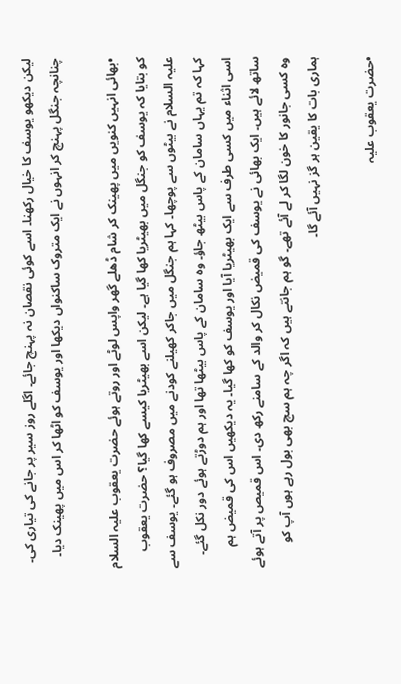لیکن دیکھو یوسف کا خیال رکھنا۔ اسے کوئی نقصان نہ پہنچ جائے۔ اگلے روز سیر پر جانے کی تیاری کی۔ چنانچہ جنگل پہنچ کر انہوں نے ایک متروک ساکنواں دیکھا اور یوسف کو اٹھا کر اس میں پھینک دیا۔

•بھائی انہیں کنویں میں پھینک کر شام ڈھلے گھر واپس لوٹے اور روتے ہوئے حضرت یعقوب علیہ السلام کو بتایا کہ یوسف کو جنگل میں بھیٹریا کھا گیا ہے۔ لیکن اسے بھیٹریا کیسے کھا گیا؟ حضرت یعقوب علیہ السلام نے بیٹوں سے پوچھا۔ کہا ہم جنگل میں جاکر کھیلنے کودنے میں مصروف ہو گئے۔ یوسف سے کہا کہ تم یہاں سامان کے پاس بیٹھ جاؤ۔ وہ سامان کے پاس بیٹھا تھا اور ہم دوڑتے ہوئے دور نکل گئے۔ اسی اثناء میں کسی طرف سے ایک بھیٹریا آیا اور یوسف کو کھا گیا۔ یہ دیکھیں اس کی قمیض ہم ساتھ لائے ہیں۔ ایک بھائی نے یوسف کی قمیض نکال کر والد کے سامنے رکھ دی۔ اس قمیص پر آتے ہوئے وہ کسی جانور کا خون لگا کر لے آئے تھے۔ گو ہم جانتے ہیں کہ اگر چہ ہم سچ بھی بول رہے ہوں آپ کو ہماری بات کا یقین ہر گز نہیں آئے گا۔

•حضرت یعقوب علیہ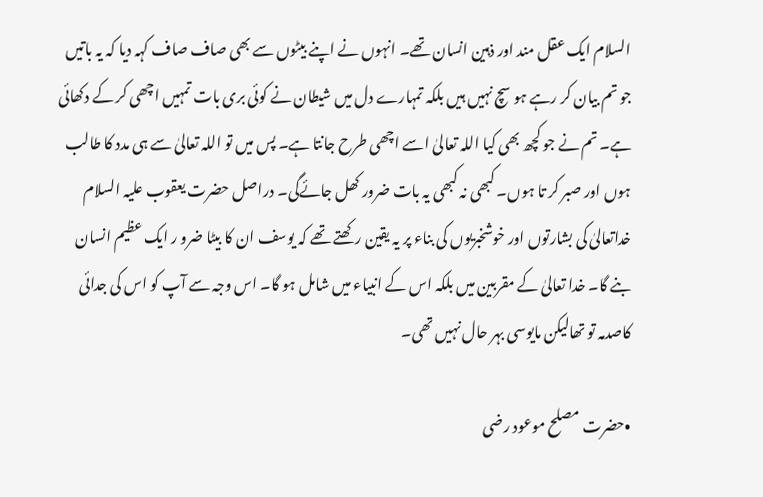السلام ایک عقل مند اور ذہین انسان تھے۔ انہوں نے اپنے بیٹوں سے بھی صاف صاف کہہ دیا کہ یہ باتیں جو تم بیان کر رہے ہو سچ نہیں ہیں بلکہ تمہارے دل میں شیطان نے کوئی بری بات تمہیں اچھی کر کے دکھائی ہے۔ تم نے جو کچھ بھی کیا اللہ تعالیٰ اسے اچھی طرح جانتا ہے۔ پس میں تو اللہ تعالیٰ سے ہی مدد کا طالب ہوں اور صبر کر تا ہوں۔ کبھی نہ کبھی یہ بات ضرور کھل جائےگی۔ دراصل حضرت یعقوب علیہ السلام خداتعالیٰ کی بشارتوں اور خوشخبریوں کی بناء پر یہ یقین رکھتے تھے کہ یوسف ان کا بیٹا ضرو ر ایک عظیم انسان بنے گا۔ خدا تعالیٰ کے مقربین میں بلکہ اس کے انبیاء میں شامل ہو گا۔ اس وجہ سے آپ کو اس کی جدائی کاصدمہ تو تھالیکن مایوسی بہر حال نہیں تھی۔

•حضرت مصلح موعود رضی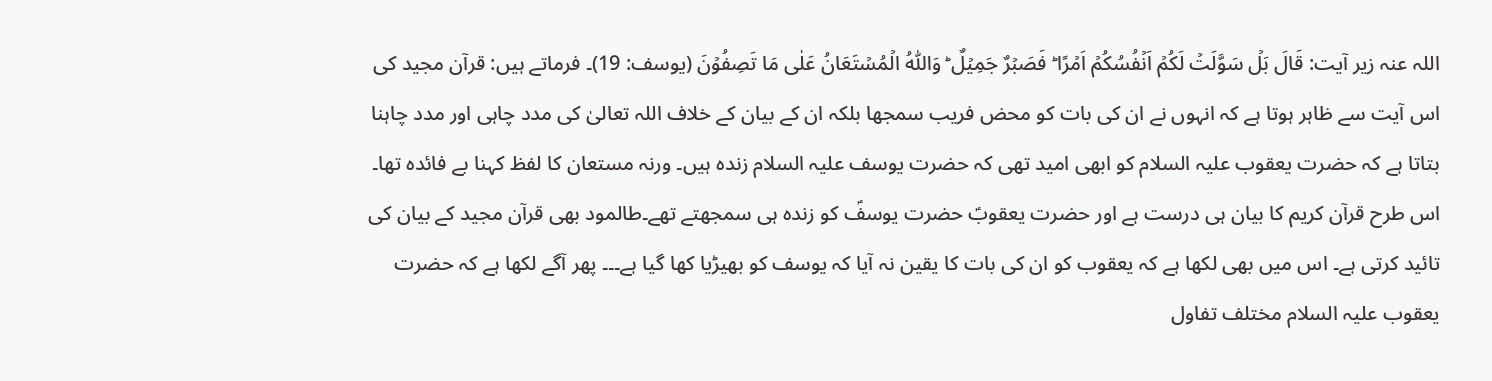اللہ عنہ زیر آیت: قَالَ بَلۡ سَوَّلَتۡ لَکُمۡ اَنۡفُسُکُمۡ اَمۡرًا ؕ فَصَبۡرٌ جَمِیۡلٌ ؕ وَاللّٰہُ الۡمُسۡتَعَانُ عَلٰی مَا تَصِفُوۡنَ (يوسف: 19)۔ فرماتے ہیں: قرآن مجید کی اس آیت سے ظاہر ہوتا ہے کہ انہوں نے ان کی بات کو محض فریب سمجھا بلکہ ان کے بیان کے خلاف اللہ تعالیٰ کی مدد چاہی اور مدد چاہنا بتاتا ہے کہ حضرت یعقوب علیہ السلام کو ابھی امید تھی کہ حضرت یوسف علیہ السلام زندہ ہیں۔ ورنہ مستعان کا لفظ کہنا بے فائدہ تھا۔ اس طرح قرآن کریم کا بیان ہی درست ہے اور حضرت یعقوبؑ حضرت یوسفؑ کو زندہ ہی سمجھتے تھے۔طالمود بھی قرآن مجید کے بیان کی تائید کرتی ہے۔ اس میں بھی لکھا ہے کہ یعقوب کو ان کی بات کا یقین نہ آیا کہ یوسف کو بھیڑیا کھا گیا ہے۔۔۔ پھر آگے لکھا ہے کہ حضرت یعقوب علیہ السلام مختلف تفاول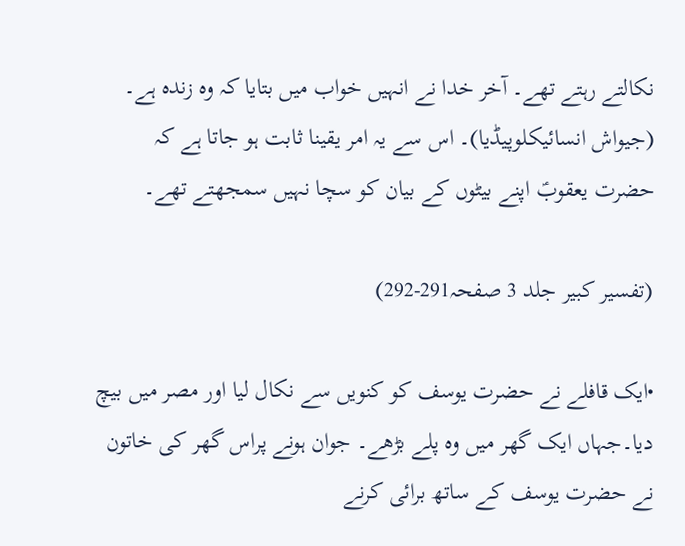نکالتے رہتے تھے۔ آخر خدا نے انہیں خواب میں بتایا کہ وہ زندہ ہے۔ (جیواش انسائیکلوپیڈیا)۔ اس سے یہ امر یقینا ثابت ہو جاتا ہے کہ حضرت یعقوبؑ اپنے بیٹوں کے بیان کو سچا نہیں سمجھتے تھے۔

(تفسیر کبیر جلد 3 صفحہ291-292)

•ایک قافلے نے حضرت یوسف کو کنویں سے نکال لیا اور مصر میں بیچ دیا۔جہاں ایک گھر میں وہ پلے بڑھے۔ جوان ہونے پراس گھر کی خاتون نے حضرت یوسف کے ساتھ برائی کرنے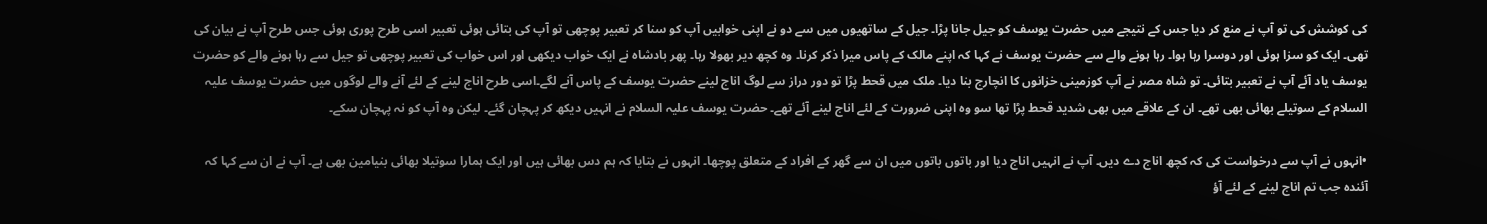کی کوشش کی تو آپ نے منع کر دیا جس کے نتیجے میں حضرت یوسف کو جیل جانا پڑا۔ جیل کے ساتھیوں میں سے دو نے اپنی خوابیں آپ کو سنا کر تعبیر پوچھی تو آپ کی بتائی ہوئی تعبیر اسی طرح پوری ہوئی جس طرح آپ نے بیان کی تھی۔ ایک کو سزا ہوئی اور دوسرا رہا ہوا۔ رہا ہونے والے سے حضرت یوسف نے کہا کہ اپنے مالک کے پاس میرا ذکر کرنا۔ وہ کچھ دیر بھولا رہا۔ پھر بادشاہ نے ایک خواب دیکھی اور اس خواب کی تعبیر پوچھی تو جیل سے رہا ہونے والے کو حضرت یوسف یاد آئے آپ نے تعبیر بتائی۔ تو شاہ مصر نے آپ کوزمینی خزانوں کا انچارج بنا دیا۔ ملک میں قحط پڑا تو دور دراز سے لوگ اناج لینے حضرت یوسف کے پاس آنے لگے۔اسی طرح اناج لینے کے لئے آنے والے لوگوں میں حضرت یوسف علیہ السلام کے سوتیلے بھائی بھی تھے۔ ان کے علاقے میں بھی شدید قحط پڑا تھا سو وہ اپنی ضرورت کے لئے اناج لینے آئے تھے۔ حضرت یوسف علیہ السلام نے انہیں دیکھ کر پہچان گئے۔ لیکن وہ آپ کو نہ پہچان سکے۔

•انہوں نے آپ سے درخواست کی کہ کچھ اناج دے دیں۔ آپ نے انہیں اناج دیا اور باتوں باتوں میں ان سے گھر کے افراد کے متعلق پوچھا۔ انہوں نے بتایا کہ ہم دس بھائی ہیں اور ایک ہمارا سوتیلا بھائی بنیامین بھی ہے۔ آپ نے ان سے کہا کہ آئندہ جب تم اناج لینے کے لئے آؤ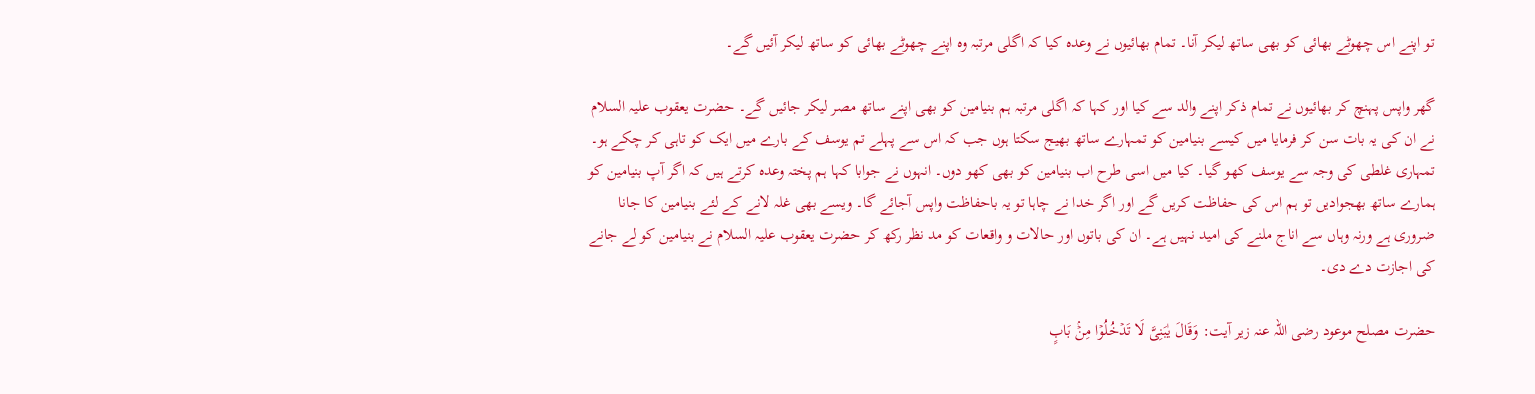تو اپنے اس چھوٹے بھائی کو بھی ساتھ لیکر آنا۔ تمام بھائیوں نے وعدہ کیا کہ اگلی مرتبہ وہ اپنے چھوٹے بھائی کو ساتھ لیکر آئیں گے۔

گھر واپس پہنچ کر بھائیوں نے تمام ذکر اپنے والد سے کیا اور کہا کہ اگلی مرتبہ ہم بنیامین کو بھی اپنے ساتھ مصر لیکر جائیں گے۔ حضرت یعقوب علیہ السلام نے ان کی یہ بات سن کر فرمایا میں کیسے بنیامین کو تمہارے ساتھ بھیج سکتا ہوں جب کہ اس سے پہلے تم یوسف کے بارے میں ایک کو تاہی کر چکے ہو۔ تمہاری غلطی کی وجہ سے یوسف کھو گیا۔ کیا میں اسی طرح اب بنیامین کو بھی کھو دوں۔ انہوں نے جوابا کہا ہم پختہ وعدہ کرتے ہیں کہ اگر آپ بنیامین کو ہمارے ساتھ بھجوادیں تو ہم اس کی حفاظت کریں گے اور اگر خدا نے چاہا تو یہ باحفاظت واپس آجائے گا۔ ویسے بھی غلہ لانے کے لئے بنیامین کا جانا ضروری ہے ورنہ وہاں سے اناج ملنے کی امید نہیں ہے۔ ان کی باتوں اور حالات و واقعات کو مد نظر رکھ کر حضرت یعقوب علیہ السلام نے بنیامین کو لے جانے کی اجازت دے دی۔

حضرت مصلح موعود رضی اللہ عنہ زیر آیت: وَقَالَ یٰبَنِیَّ لَا تَدۡخُلُوۡا مِنۡۢ بَابٍ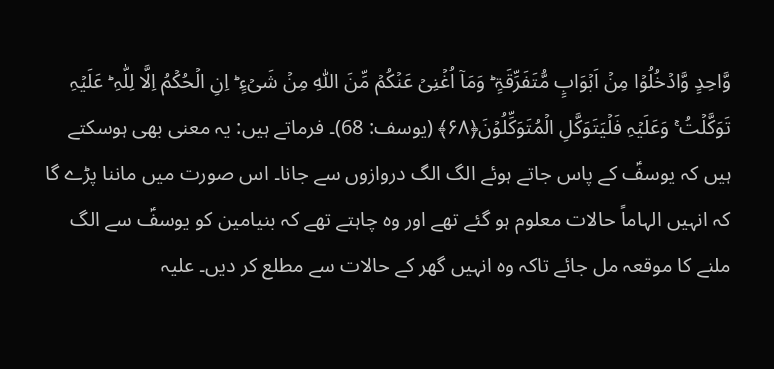وَّاحِدٍ وَّادۡخُلُوۡا مِنۡ اَبۡوَابٍ مُّتَفَرِّقَۃٍ ؕ وَمَاۤ اُغۡنِیۡ عَنۡکُمۡ مِّنَ اللّٰہِ مِنۡ شَیۡءٍ ؕ اِنِ الۡحُکۡمُ اِلَّا لِلّٰہِ ؕ عَلَیۡہِ تَوَکَّلۡتُ ۚ وَعَلَیۡہِ فَلۡیَتَوَکَّلِ الۡمُتَوَکِّلُوۡنَ﴿۶۸﴾ (يوسف: 68)۔ فرماتے ہیں: یہ معنی بھی ہوسکتے ہیں کہ یوسفؑ کے پاس جاتے ہوئے الگ الگ دروازوں سے جانا۔ اس صورت میں ماننا پڑے گا کہ انہیں الہاماً حالات معلوم ہو گئے تھے اور وہ چاہتے تھے کہ بنیامین کو یوسفؑ سے الگ ملنے کا موقعہ مل جائے تاکہ وہ انہیں گھر کے حالات سے مطلع کر دیں۔ علیہ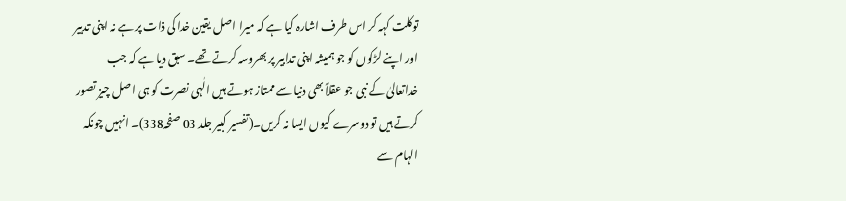توکلت کہہ کر اس طرف اشارہ کیا ہے کہ میرا اصل یقین خدا کی ذات پر ہے نہ اپنی تدبیر اور اپنے لڑکوں کو جو ہمیشہ اپنی تدابیر پر بھروسہ کرتے تھے۔ سبق دیا ہے کہ جب خداتعالیٰ کے نبی جو عقلاً بھی دنیا سے ممتاز ہوتے ہیں الٰہی نصرت کو ہی اصل چیز تصور کرتے ہیں تو دوسرے کیوں ایسا نہ کریں۔(تفسیر کبیر جلد 03 صفحہ338)۔ انہیں چونکہ الہام سے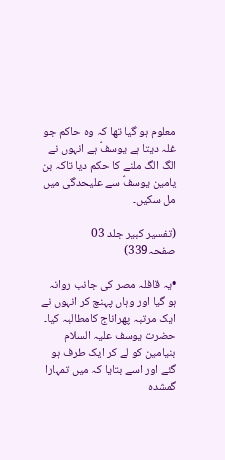معلوم ہو گیا تھا کہ وہ حاکم جو غلہ دیتا ہے یوسفؑ ہے انہوں نے الگ الگ ملنے کا حکم دیا تاکہ بن یامین یوسفؑ سے علیحدگی میں مل سکیں۔

(تفسیر کبیر جلد 03 صفحہ339)

•یہ قافلہ مصر کی جانب روانہ ہو گیا اور وہاں پہنچ کر انہوں نے ایک مرتبہ پھراناج کامطالبہ کیا۔ حضرت یوسف علیہ السلام بنیامین کو لے کر ایک طرف ہو گئے اور اسے بتایا کہ میں تمہارا گمشدہ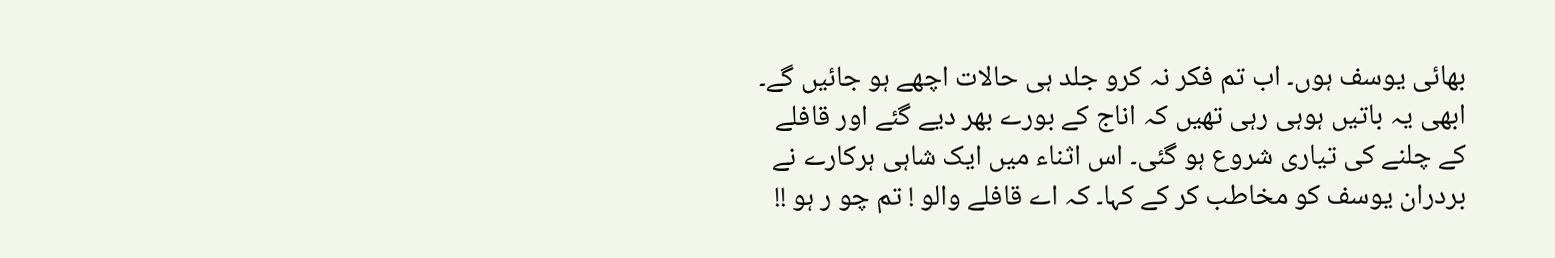بھائی یوسف ہوں۔ اب تم فکر نہ کرو جلد ہی حالات اچھے ہو جائیں گے۔ ابھی یہ باتیں ہوہی رہی تھیں کہ اناج کے بورے بھر دیے گئے اور قافلے کے چلنے کی تیاری شروع ہو گئی۔ اس اثناء میں ایک شاہی ہرکارے نے بردران یوسف کو مخاطب کر کے کہا۔ کہ اے قافلے والو ! تم چو ر ہو !!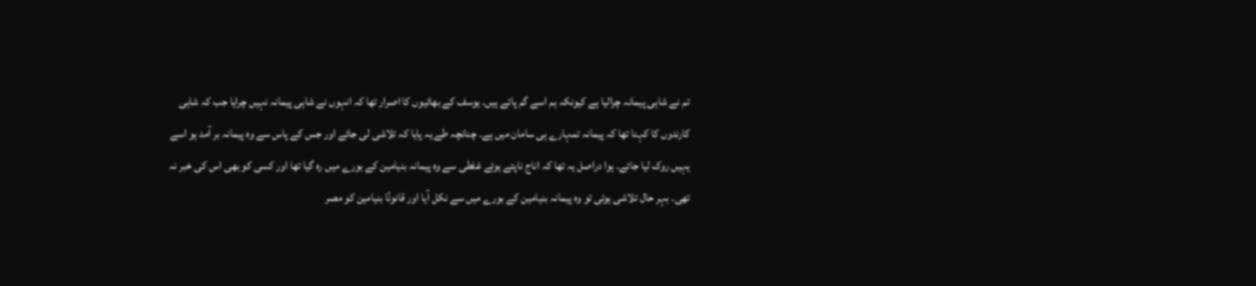تم نے شاہی پیمانہ چرالیا ہے کیونکہ ہم اسے گم پاتے ہیں۔ یوسف کے بھائیوں کا اصرار تھا کہ انہوں نے شاہی پیمانہ نہیں چرایا جب کہ شاہی کارندوں کا کہنا تھا کہ پیمانہ تمہارے ہی سامان میں ہے۔ چنانچہ طے یہ پایا کہ تلاشی لی جائے اور جس کے پاس سے وہ پیمانہ بر آمد ہو اسے یہیں روک لیا جائے۔ ہوا دراصل یہ تھا کہ اناج ناپتے ہوئے غلطی سے وہ پیمانہ بنیامین کے بورے میں رہ گیا تھا اور کسی کو بھی اس کی خبر نہ تھی۔ بہر حال تلاشی ہوئی تو وہ پیمانہ بنیامین کے بورے میں سے نکل آیا اور قانونًا بنیامین کو مصر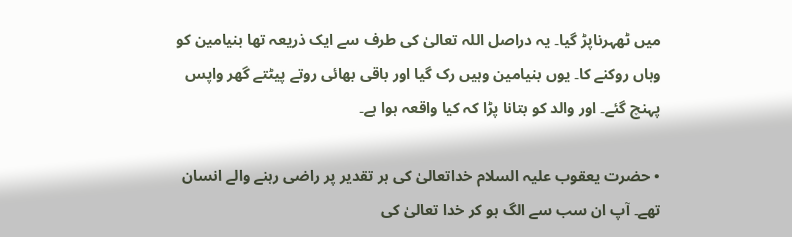میں ٹھہرناپڑ گیا۔ یہ دراصل اللہ تعالیٰ کی طرف سے ایک ذریعہ تھا بنیامین کو وہاں روکنے کا۔ یوں بنیامین وہیں رک گیا اور باقی بھائی روتے پیٹتے گھر واپس پہنچ گئے۔ اور والد کو بتانا پڑا کہ کیا واقعہ ہوا ہے۔

• حضرت یعقوب علیہ السلام خداتعالیٰ کی ہر تقدیر پر راضی رہنے والے انسان تھے۔ آپ ان سب سے الگ ہو کر خدا تعالیٰ کی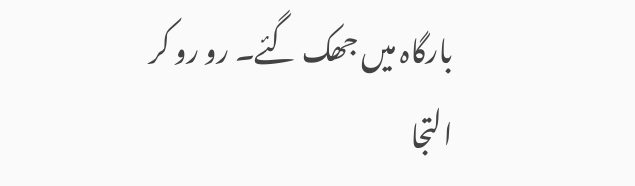بارگاہ میں جھک گئے۔ رو رو کر التجا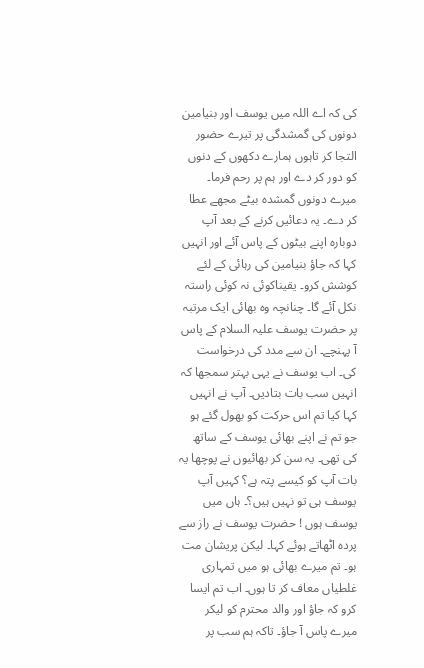کی کہ اے اللہ میں یوسف اور بنیامین دونوں کی گمشدگی پر تیرے حضور التجا کر تاہوں ہمارے دکھوں کے دنوں کو دور کر دے اور ہم پر رحم فرما۔ میرے دونوں گمشدہ بیٹے مجھے عطا کر دے۔ یہ دعائیں کرنے کے بعد آپ دوبارہ اپنے بیٹوں کے پاس آئے اور انہیں کہا کہ جاؤ بنیامین کی رہائی کے لئے کوشش کرو۔ یقیناکوئی نہ کوئی راستہ نکل آئے گا۔ چنانچہ وہ بھائی ایک مرتبہ پر حضرت یوسف علیہ السلام کے پاس آ پہنچے۔ ان سے مدد کی درخواست کی۔ اب یوسف نے یہی بہتر سمجھا کہ انہیں سب بات بتادیں۔ آپ نے انہیں کہا کیا تم اس حرکت کو بھول گئے ہو جو تم نے اپنے بھائی یوسف کے ساتھ کی تھی۔ یہ سن کر بھائیوں نے پوچھا یہ بات آپ کو کیسے پتہ ہے؟ کہیں آپ یوسف ہی تو نہیں ہیں؟۔ ہاں میں یوسف ہوں ! حضرت یوسف نے راز سے پردہ اٹھاتے ہوئے کہا۔ لیکن پریشان مت ہو۔ تم میرے بھائی ہو میں تمہاری غلطیاں معاف کر تا ہوں۔ اب تم ایسا کرو کہ جاؤ اور والد محترم کو لیکر میرے پاس آ جاؤ۔ تاکہ ہم سب پر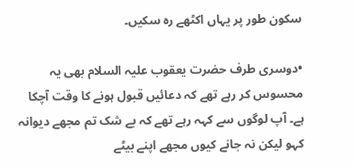سکون طور پر یہاں اکٹھے رہ سکیں۔

•دوسری طرف حضرت یعقوب علیہ السلام بھی یہ محسوس کر رہے تھے کہ دعائیں قبول ہونے کا وقت آچکا ہے۔ آپ لوگوں سے کہہ رہے تھے کہ بے شک تم مجھے دیوانہ کہو لیکن نہ جانے کیوں مجھے اپنے بیٹے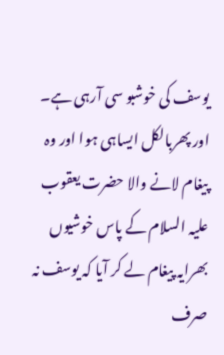یوسف کی خوشبو سی آرہی ہے۔ اور پھربالکل ایساہی ہوا اور وہ پیغام لانے والا حضرت یعقوب علیہ السلام کے پاس خوشیوں بھرایہ پیغام لے کر آیا کہ یوسف نہ صرف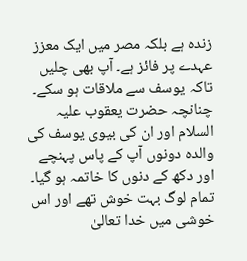زندہ ہے بلکہ مصر میں ایک معزز عہدے پر فائز ہے۔ آپ بھی چلیں تاکہ یوسف سے ملاقات ہو سکے۔ چنانچہ حضرت یعقوب علیہ السلام اور ان کی بیوی یوسف کی والدہ دونوں آپ کے پاس پہنچے اور دکھ کے دنوں کا خاتمہ ہو گیا۔ تمام لوگ بہت خوش تھے اور اس خوشی میں خدا تعالیٰ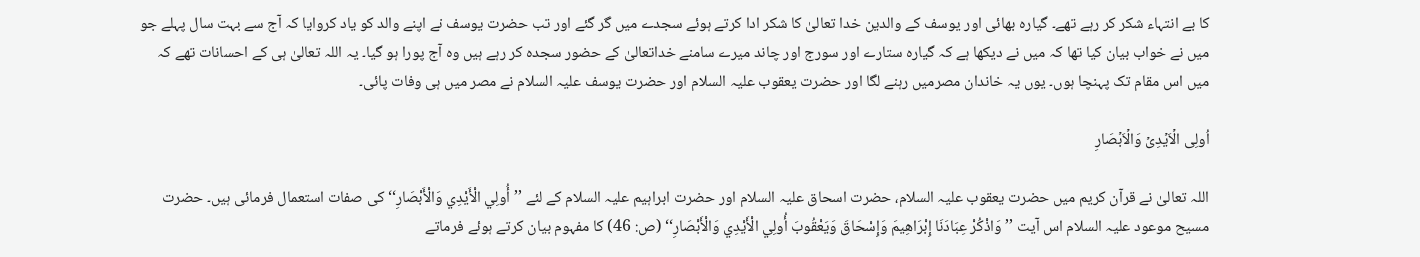کا بے انتہاء شکر کر رہے تھے۔ گیارہ بھائی اور یوسف کے والدین خدا تعالیٰ کا شکر ادا کرتے ہوئے سجدے میں گر گئے اور تب حضرت یوسف نے اپنے والد کو یاد کروایا کہ آج سے بہت سال پہلے جو میں نے خواب بیان کیا تھا کہ میں نے دیکھا ہے کہ گیارہ ستارے اور سورج اور چاند میرے سامنے خداتعالیٰ کے حضور سجدہ کر رہے ہیں وہ آج پورا ہو گیا۔ یہ اللہ تعالیٰ ہی کے احسانات تھے کہ میں اس مقام تک پہنچا ہوں۔ یوں یہ خاندان مصرمیں رہنے لگا اور حضرت یعقوب علیہ السلام اور حضرت یوسف علیہ السلام نے مصر میں ہی وفات پائی۔

اُولِی الۡاَیۡدِیۡ وَالۡاَبۡصَارِ

اللہ تعالیٰ نے قرآن کریم میں حضرت یعقوب علیہ السلام، حضرت اسحاق علیہ السلام اور حضرت ابراہیم علیہ السلام کے لئے ’’أُولِي الْأَيْدِي وَالْأَبْصَارِ‘‘ کی صفات استعمال فرمائی ہیں۔ حضرت مسیح موعود علیہ السلام اس آیت ’’وَاذْكُرْ عِبَادَنَا إِبْرَاهِيمَ وَإِسْحَاقَ وَيَعْقُوبَ أُولِي الْأَيْدِي وَالْأَبْصَارِ‘‘ (ص: 46) کا مفہوم بیان کرتے ہوئے فرماتے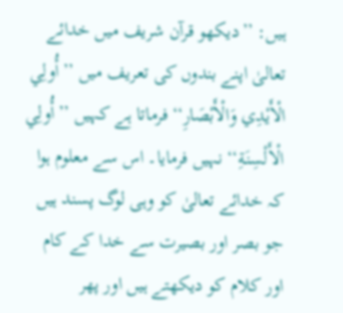ہیں: ’’دیکھو قرآن شریف میں خدائے تعالیٰ اپنے بندوں کی تعریف میں ’’أُولِي الْأَيْدِي وَالْأَبْصَارِ‘‘ فرماتا ہے کہیں ’’أُولِي الْأَلْسِنَةِ‘‘ نہیں فرمایا۔ اس سے معلوم ہوا کہ خدائے تعالیٰ کو وہی لوگ پسند ہیں جو بصر اور بصیرت سے خدا کے کام اور کلام کو دیکھتے ہیں اور پھر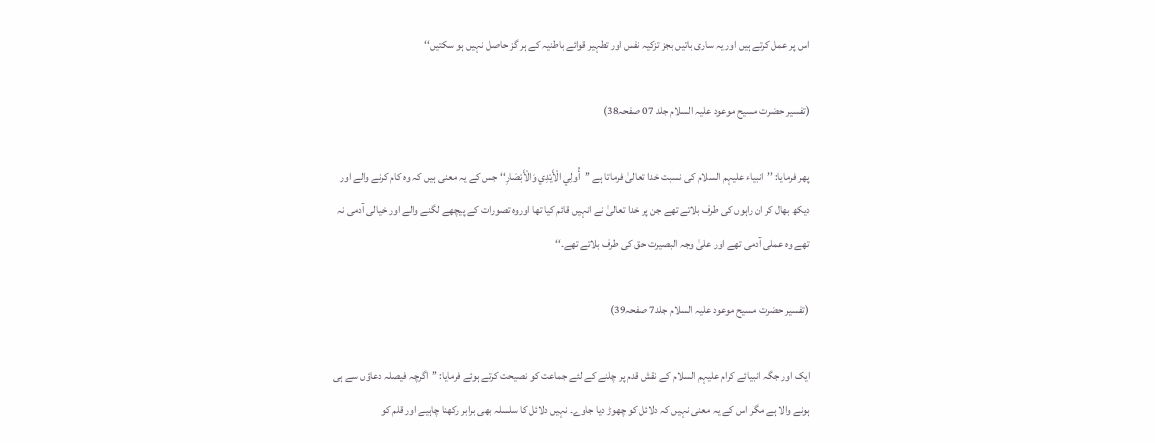اس پر عمل کرتے ہیں اور یہ ساری باتیں بجز تزکیہ نفس اور تطہیر قوائے باطنیہ کے ہر گز حاصل نہیں ہو سکتیں‘‘

(تفسیر حضرت مسیح موعود علیہ السلام جلد 07 صفحہ38)

پھر فرمایا: ’’انبیاء علیہم السلام کی نسبت خدا تعالیٰ فرماتا ہے ’’أُولِي الْأَيْدِي وَالْأَبْصَارِ‘‘ جس کے یہ معنی ہیں کہ وہ کام کرنے والے اور دیکھ بھال کر ان راہوں کی طرف بلاتے تھے جن پر خدا تعالیٰ نے انہیں قائم کیا تھا اوروہ تصورات کے پیچھے لگنے والے اور خیالی آدمی نہ تھے وہ عملی آدمی تھے اور علیٰ وجہ البصیرت حق کی طرف بلاتے تھے۔‘‘

(تفسیر حضرت مسیح موعود علیہ السلام جلد7 صفحہ39)

ایک اور جگہ انبیائے کرام علیہم السلام کے نقش قدم پر چلنے کے لئے جماعت کو نصیحت کرتے ہوئے فرمایا: ’’اگرچہ فیصلہ دعاؤں سے ہی ہونے والا ہے مگر اس کے یہ معنی نہیں کہ دلائل کو چھوڑ دیا جاوے۔ نہیں دلائل کا سلسلہ بھی برابر رکھنا چاہیے اور قلم کو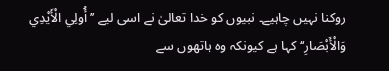روکنا نہیں چاہیے۔ نبیوں کو خدا تعالیٰ نے اسی لیے ’’أُولِي الْأَيْدِي وَالْأَبْصَارِ‘‘ کہا ہے کیونکہ وہ ہاتھوں سے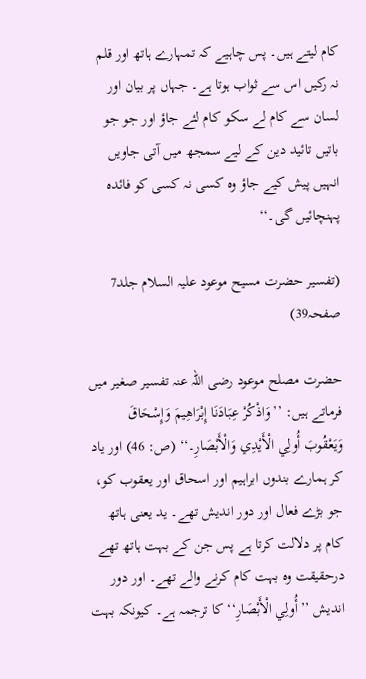کام لیتے ہیں۔ پس چاہیے کہ تمہارے ہاتھ اور قلم نہ رکیں اس سے ثواب ہوتا ہے۔ جہاں پر بیان اور لسان سے کام لے سکو کام لئے جاؤ اور جو جو باتیں تائید دین کے لیے سمجھ میں آتی جاویں انہیں پیش کیے جاؤ وہ کسی نہ کسی کو فائدہ پہنچائیں گی۔‘‘

(تفسیر حضرت مسیح موعود علیہ السلام جلد7 صفحہ39)

حضرت مصلح موعود رضی اللہ عنہ تفسیر صغیر میں فرماتے ہیں: ’’وَاذْكُرْ عِبَادَنَا إِبْرَاهِيمَ وَإِسْحَاقَ وَيَعْقُوبَ أُولِي الْأَيْدِي وَالْأَبْصَارِ۔‘‘ (ص: 46) اور یاد کر ہمارے بندوں ابراہیم اور اسحاق اور یعقوب کو، جو بڑے فعال اور دور اندیش تھے۔ ید یعنی ہاتھ کام پر دلالت کرتا ہے پس جن کے بہت ہاتھ تھے درحقیقت وہ بہت کام کرنے والے تھے۔ اور دور اندیش ’’أُولِي الْأَبْصَارِ‘‘ کا ترجمہ ہے۔ کیونکہ بہت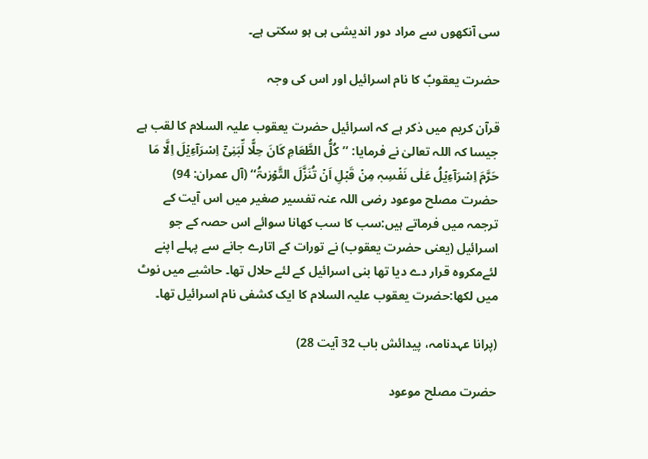سی آنکھوں سے مراد دور اندیشی ہی ہو سکتی ہے۔

حضرت یعقوبؑ کا نام اسرائیل اور اس کی وجہ

قرآن کریم میں ذکر ہے کہ اسرائیل حضرت یعقوب علیہ السلام کا لقب ہے جیسا کہ اللہ تعالیٰ نے فرمایا: ’’کُلُّ الطَّعَامِ کَانَ حِلًّا لِّبَنِیۡۤ اِسۡرَآءِیۡلَ اِلَّا مَا حَرَّمَ اِسۡرَآءِیۡلُ عَلٰی نَفۡسِہٖ مِنۡ قَبۡلِ اَنۡ تُنَزَّلَ التَّوۡرٰٮۃُ‘‘ (آل عمران: 94) حضرت مصلح موعود رضی اللہ عنہ تفسیر صغیر میں اس آیت کے ترجمہ میں فرماتے ہیں:سب کا سب کھانا سوائے اس حصہ کے جو اسرائیل (یعنی حضرت یعقوب) نے تورات کے اتارے جانے سے پہلے اپنے لئےمکروہ قرار دے دیا تھا بنی اسرائیل کے لئے حلال تھا۔ حاشیے میں نوٹ میں لکھا:حضرت یعقوب علیہ السلام کا ایک کشفی نام اسرائیل تھا۔

(پرانا عہدنامہ، پیدائش باب 32 آیت 28)

حضرت مصلح موعود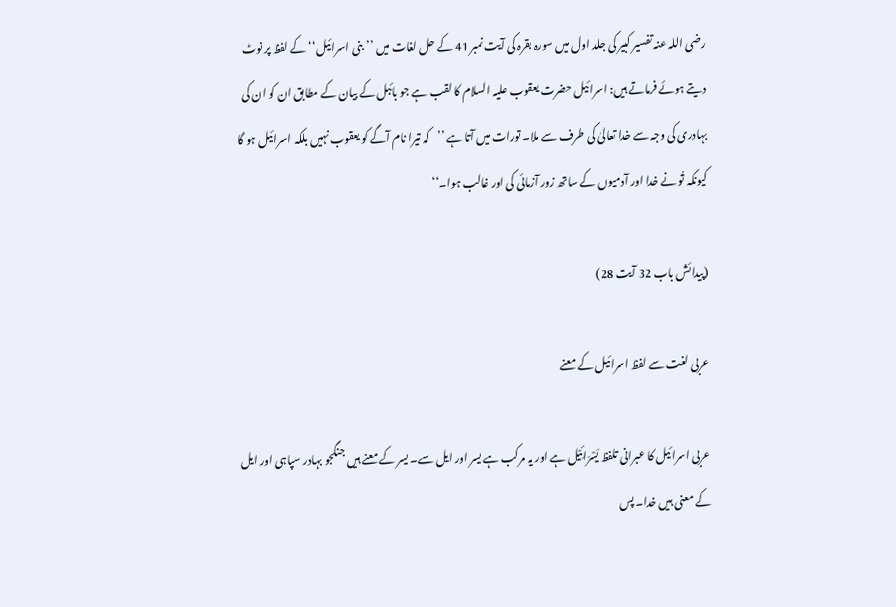رضی اللہ عنہ تفسیر کبیر کی جلد اول میں سورہ بقرہ کی آیت نمبر 41 کے حل لغات میں ’’بنی اسرائیل‘‘ کے لفظ پر نوٹ دیتے ہوئے فرماتے ہیں: اسرائیل حضرت یعقوب علیہ السلام کا لقب ہے جو بائبل کے بیان کے مطابق ان کو ان کی بہادری کی وجہ سے خدا تعالیٰ کی طرف سے ملا۔ تورات میں آتا ہے ’’کہ تیرا نام آگے کو یعقوب نہیں بلکہ اسرائیل ہو گا کیونکہ تُو نے خدا اور آدمیوں کے ساتھ زور آزمائی کی اور غالب ہوا۔‘‘

(پیدائش باب 32 آیت 28)

عربی لغت سے لفظ اسرائیل کے معنے

عربی اسرائیل کا عبرانی تلفظ یَسْرَائِیْل ہے اور یہ مرکب ہے یسر اور ایل سے۔ یسر کے معنے ہیں جنگجو بہادر سپاہی اور ایل کے معنی ہیں خدا۔ پس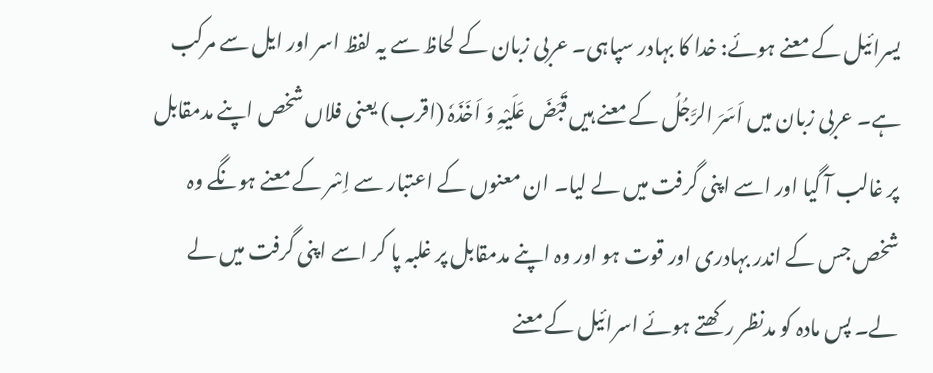یسرائیل کے معنے ہوئے: خدا کا بہادر سپاہی۔ عربی زبان کے لحاظ سے یہ لفظ اسر اور ایل سے مرکب ہے۔ عربی زبان میں اَسَرَ الرَّجُلُ کے معنے ہیں قَبَضَ عَلَیْہِ وَ اَخَذَہٗ (اقرب) یعنی فلاں شخص اپنے مدمقابل پر غالب آ گیا اور اسے اپنی گرفت میں لے لیا۔ ان معنوں کے اعتبار سے اِسْر کے معنے ہونگے وہ شخص جس کے اندر بہادری اور قوت ہو اور وہ اپنے مدمقابل پر غلبہ پا کر اسے اپنی گرفت میں لے لے۔ پس مادہ کو مدنظر رکھتے ہوئے اسرائیل کے معنے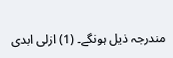مندرجہ ذیل ہونگے۔ (1) ازلی ابدی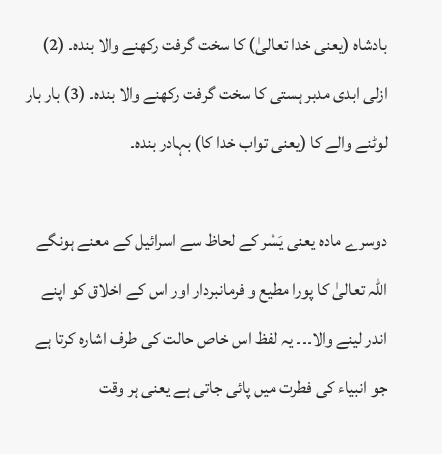بادشاہ (یعنی خدا تعالیٰ) کا سخت گرفت رکھنے والا بندہ۔ (2) ازلی ابدی مدبر ہستی کا سخت گرفت رکھنے والا بندہ۔ (3) بار بار لوٹنے والے کا (یعنی تواب خدا کا) بہادر بندہ۔

دوسرے مادہ یعنی یَسْر کے لحاظ سے اسرائیل کے معنے ہونگے اللہ تعالیٰ کا پورا مطیع و فرمانبردار اور اس کے اخلاق کو اپنے اندر لینے والا۔۔۔ یہ لفظ اس خاص حالت کی طرف اشارہ کرتا ہے جو انبیاء کی فطرت میں پائی جاتی ہے یعنی ہر وقت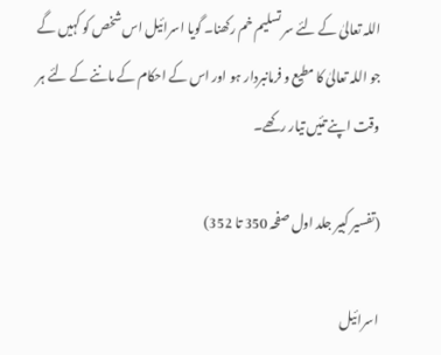اللہ تعالیٰ کے لئے سر تسلیم خم رکھنا۔ گویا اسرائیل اس شخص کو کہیں گے جو اللہ تعالیٰ کا مطیع و فرمانبردار ہو اور اس کے احکام کے ماننے کے لئے ہر وقت اپنے تئیں تیار رکھے۔

(تفسیر کبیر جلد اول صفحہ 350 تا 352)

اسرائیل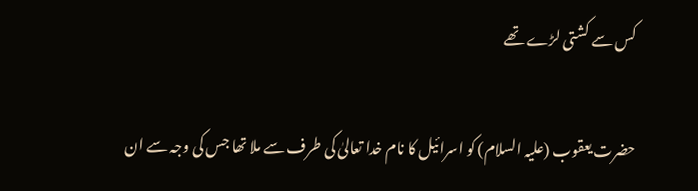کس سے کشتی لڑے تھے

حضرت یعقوب (علیہ السلام) کو اسرائیل کا نام خدا تعالیٰ کی طرف سے ملا تھا جس کی وجہ سے ان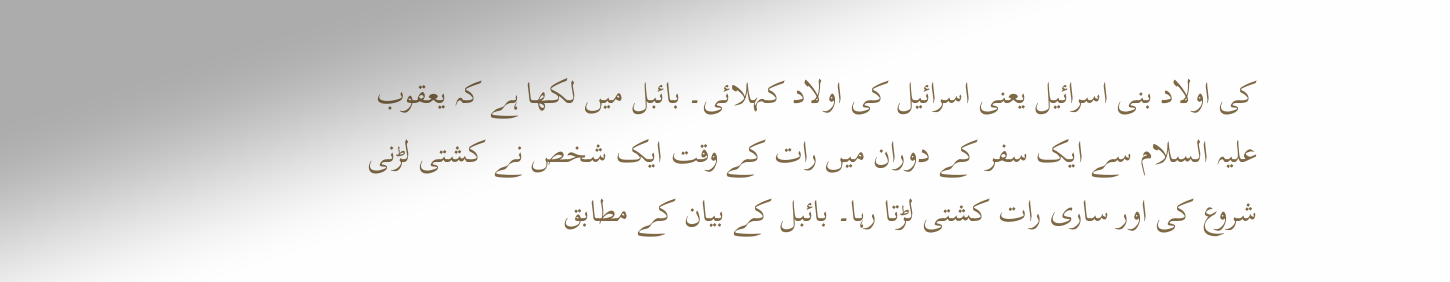کی اولاد بنی اسرائیل یعنی اسرائیل کی اولاد کہلائی۔ بائبل میں لکھا ہے کہ یعقوب علیہ السلام سے ایک سفر کے دوران میں رات کے وقت ایک شخص نے کشتی لڑنی شروع کی اور ساری رات کشتی لڑتا رہا۔ بائبل کے بیان کے مطابق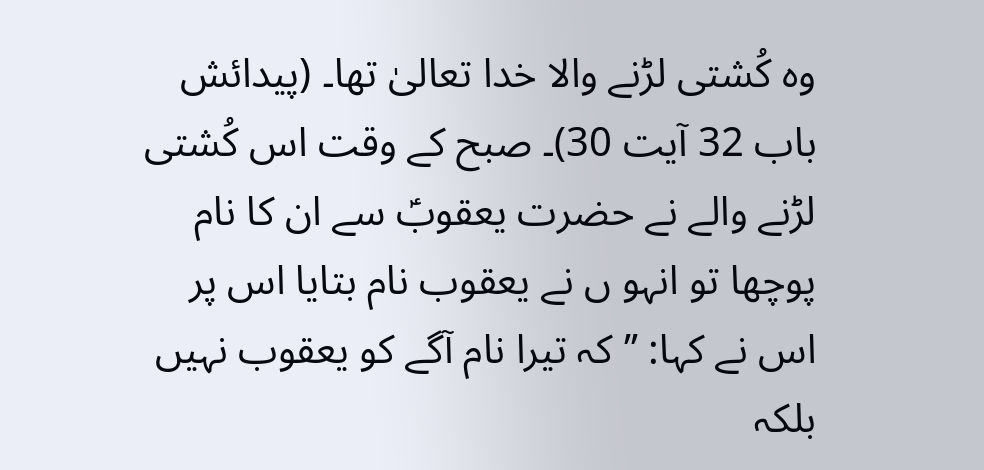وہ کُشتی لڑنے والا خدا تعالیٰ تھا۔ (پیدائش باب 32 آیت 30)۔ صبح کے وقت اس کُشتی لڑنے والے نے حضرت یعقوبؑ سے ان کا نام پوچھا تو انہو ں نے یعقوب نام بتایا اس پر اس نے کہا: ’’کہ تیرا نام آگے کو یعقوب نہیں بلکہ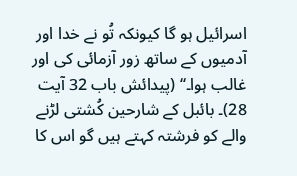اسرائیل ہو گا کیونکہ تُو نے خدا اور آدمیوں کے ساتھ زور آزمائی کی اور غالب ہوا۔‘‘ (پیدائش باب 32 آیت 28)۔ بائبل کے شارحین کُشتی لڑنے والے کو فرشتہ کہتے ہیں گو اس کا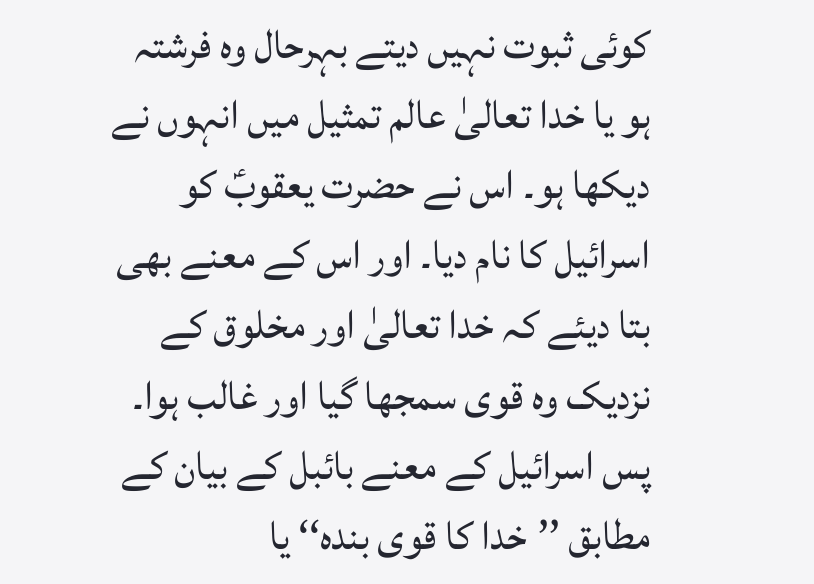کوئی ثبوت نہیں دیتے بہرحال وہ فرشتہ ہو یا خدا تعالیٰ عالم تمثیل میں انہوں نے دیکھا ہو۔ اس نے حضرت یعقوبؑ کو اسرائیل کا نام دیا۔ اور اس کے معنے بھی بتا دیئے کہ خدا تعالیٰ اور مخلوق کے نزدیک وہ قوی سمجھا گیا اور غالب ہوا۔ پس اسرائیل کے معنے بائبل کے بیان کے مطابق ’’خدا کا قوی بندہ‘‘ یا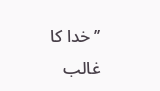’’خدا کا غالب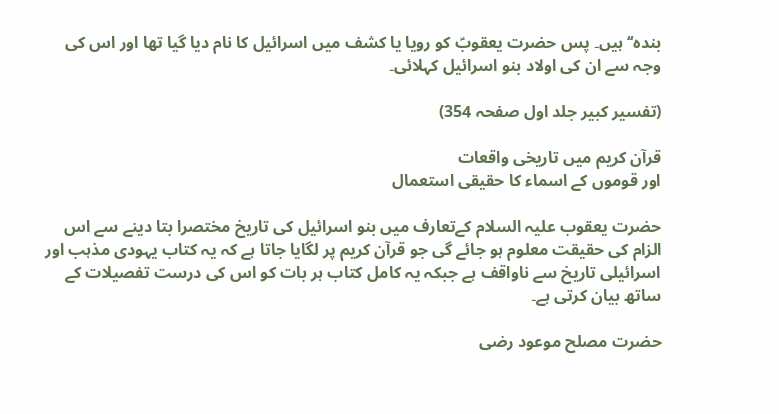بندہ‘‘ ہیں۔ پس حضرت یعقوبؑ کو رویا یا کشف میں اسرائیل کا نام دیا گیا تھا اور اس کی وجہ سے ان کی اولاد بنو اسرائیل کہلائی۔

(تفسیر کبیر جلد اول صفحہ 354)

قرآن کریم میں تاریخی واقعات
اور قوموں کے اسماء کا حقیقی استعمال

حضرت یعقوب علیہ السلام کےتعارف میں بنو اسرائیل کی تاریخ مختصرا بتا دینے سے اس الزام کی حقیقت معلوم ہو جائے گی جو قرآن کریم پر لگایا جاتا ہے کہ یہ کتاب یہودی مذہب اور اسرائیلی تاریخ سے ناواقف ہے جبکہ یہ کامل کتاب ہر بات کو اس کی درست تفصیلات کے ساتھ بیان کرتی ہے۔

حضرت مصلح موعود رضی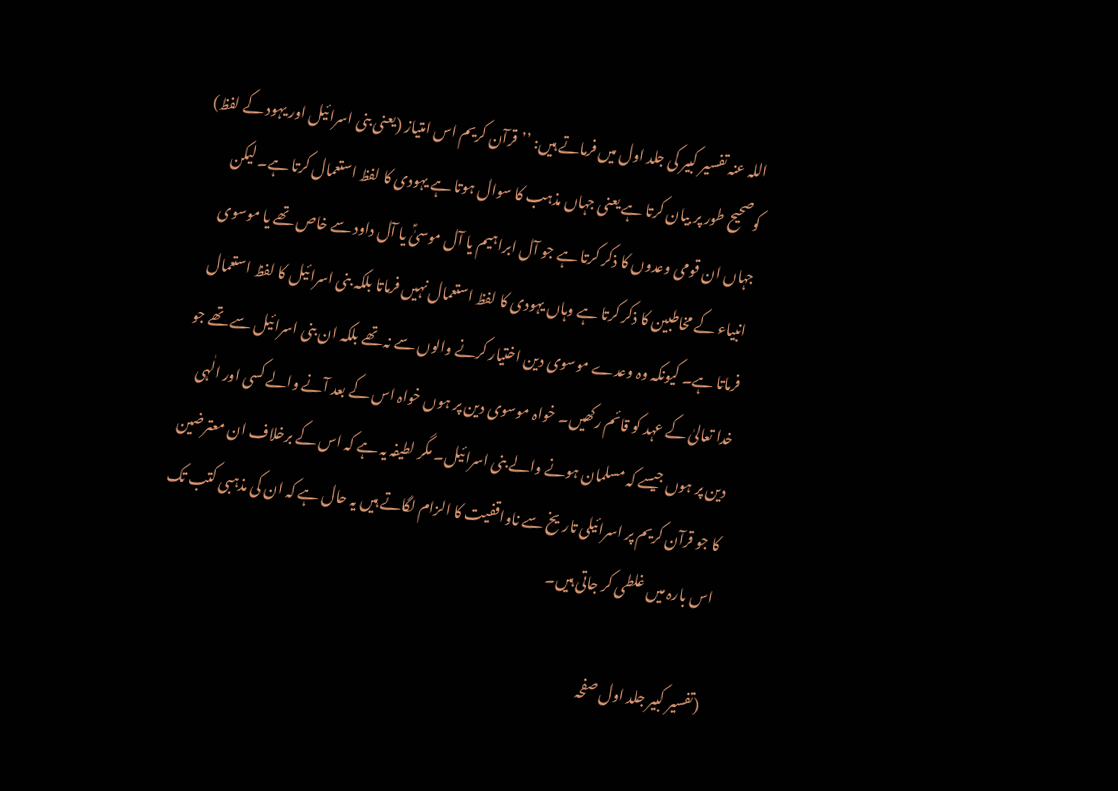اللہ عنہ تفسیر کبیر کی جلد اول میں فرماتے ہیں: ’’قرآن کریم اس امتیاز (یعنی بنی اسرائیل اور یہود کے لفظ) کوصحیح طور پر بیان کرتا ہے یعنی جہاں مذہب کا سوال ہوتا ہے یہودی کا لفظ استعمال کرتا ہے۔ لیکن جہاں ان قومی وعدوں کا ذکر کرتا ہے جو آل ابراہیم یا آل موسیٰؑ یا آل داود سے خاص تھے یا موسوی انبیاء کے مخاطبین کا ذکر کرتا ہے وہاں یہودی کا لفظ استعمال نہیں فرماتا بلکہ بنی اسرائیل کا لفظ استعمال فرماتا ہے۔ کیونکہ وہ وعدے موسوی دین اختیار کرنے والوں سے نہ تھے بلکہ ان بنی اسرائیل سے تھے جو خدا تعالیٰ کے عہد کو قائم رکھیں۔ خواہ موسوی دین پر ہوں خواہ اس کے بعد آنے والے کسی اور الٰہی دین پر ہوں جیسے کہ مسلمان ہونے والے بنی اسرائیل۔ مگر لطیفہ یہ ہے کہ اس کے برخلاف ان معترضین کا جو قرآن کریم پر اسرائیلی تاریخ سے ناواقفیت کا الزام لگاتے ہیں یہ حال ہے کہ ان کی مذہبی کتب تک اس بارہ میں غلطی کر جاتی ہیں۔

(تفسیر کبیر جلد اول صفحہ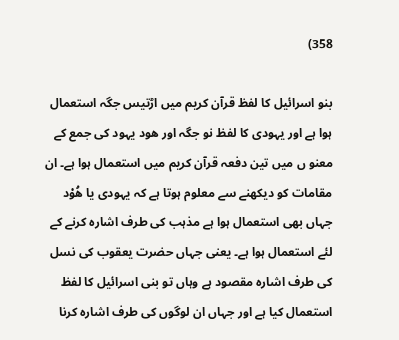358)

بنو اسرائیل کا لفظ قرآن کریم میں اڑتیس جگہ استعمال ہوا ہے اور یہودی کا لفظ نو جگہ اور ھود یہود کی جمع کے معنو ں میں تین دفعہ قرآن کریم میں استعمال ہوا ہے۔ ان مقامات کو دیکھنے سے معلوم ہوتا ہے کہ یہودی یا ھُوْد جہاں بھی استعمال ہوا ہے مذہب کی طرف اشارہ کرنے کے لئے استعمال ہوا ہے۔ یعنی جہاں حضرت یعقوب کی نسل کی طرف اشارہ مقصود ہے وہاں تو بنی اسرائیل کا لفظ استعمال کیا ہے اور جہاں ان لوگوں کی طرف اشارہ کرنا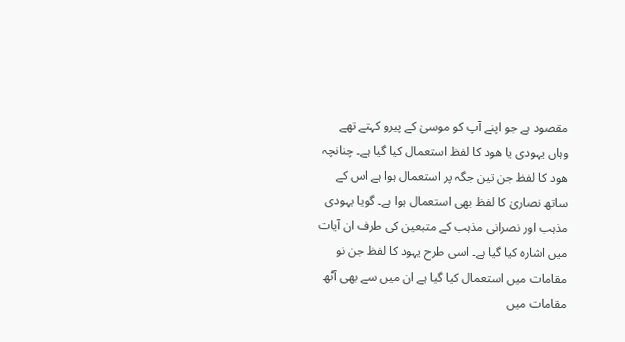مقصود ہے جو اپنے آپ کو موسیٰ کے پیرو کہتے تھے وہاں یہودی یا ھود کا لفظ استعمال کیا گیا ہے۔ چنانچہ ھود کا لفظ جن تین جگہ پر استعمال ہوا ہے اس کے ساتھ نصاریٰ کا لفظ بھی استعمال ہوا ہے۔ گویا یہودی مذہب اور نصرانی مذہب کے متبعین کی طرف ان آیات میں اشارہ کیا گیا ہے۔ اسی طرح یہود کا لفظ جن نو مقامات میں استعمال کیا گیا ہے ان میں سے بھی آٹھ مقامات میں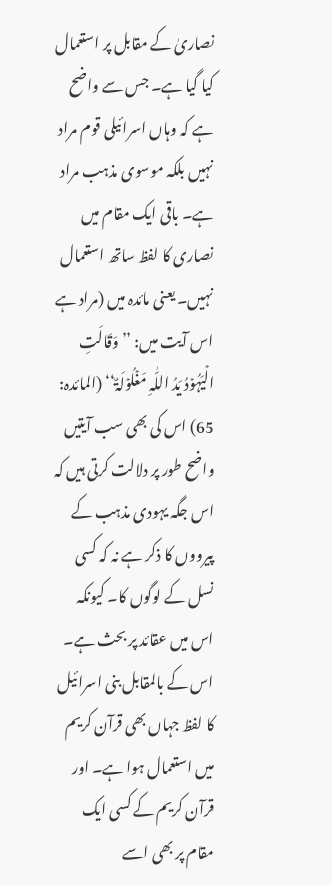نصاریٰ کے مقابل پر استعمال کیا گیا ہے۔ جس سے واضح ہے کہ وہاں اسرائیلی قوم مراد نہیں بلکہ موسوی مذہب مراد ہے۔ باقی ایک مقام میں نصاری کا لفظ ساتھ استعمال نہیں۔ یعنی مائدہ میں (مراد ہے اس آیت میں: ’’وَقَالَتِ الۡیَہُوۡدُ یَدُ اللّٰہِ مَغۡلُوۡلَۃٌ‘‘ (المائدہ: 65) اس کی بھی سب آیتیں واضح طور پر دلالت کرتی ہیں کہ اس جگہ یہودی مذہب کے پیرووں کا ذکر ہے نہ کہ کسی نسل کے لوگوں کا۔ کیونکہ اس میں عقائد پر بحث ہے۔ اس کے بالمقابل بنی اسرائیل کا لفظ جہاں بھی قرآن کریم میں استعمال ہوا ہے۔ اور قرآن کریم کے کسی ایک مقام پر بھی اسے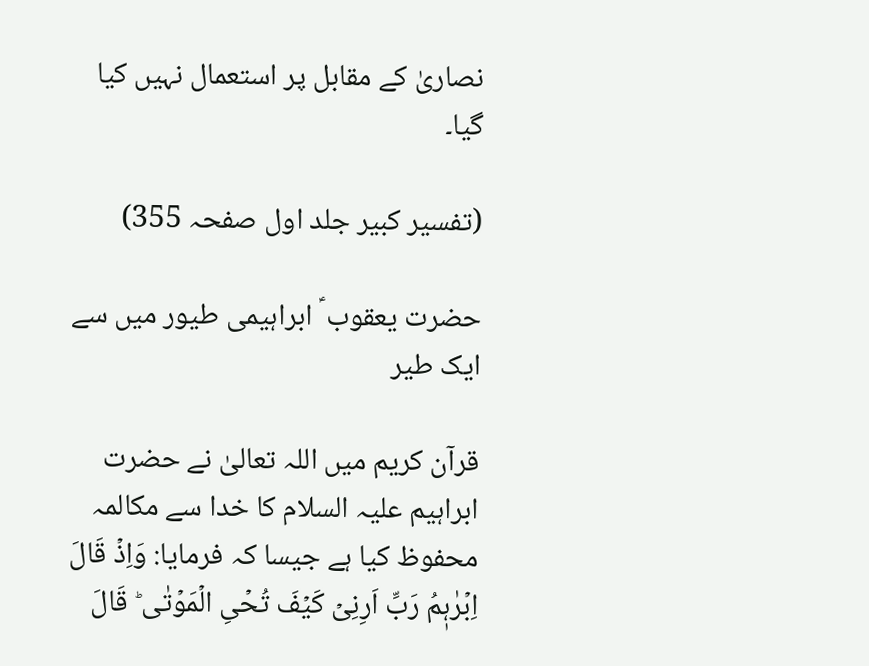نصاریٰ کے مقابل پر استعمال نہیں کیا گیا۔

(تفسیر کبیر جلد اول صفحہ 355)

حضرت یعقوب ؑ ابراہیمی طیور میں سے ایک طیر

قرآن کریم میں اللہ تعالیٰ نے حضرت ابراہیم علیہ السلام کا خدا سے مکالمہ محفوظ کیا ہے جیسا کہ فرمایا: وَاِذۡ قَالَ اِبۡرٰہٖمُ رَبِّ اَرِنِیۡ کَیۡفَ تُحۡیِ الۡمَوۡتٰی ؕ قَالَ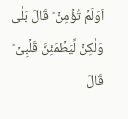اَوَلَمۡ تُؤۡمِنۡ ؕ قَالَ بَلٰی وَلٰکِنۡ لِّیَطۡمَئِنَّ قَلۡبِیۡ ؕ قَالَ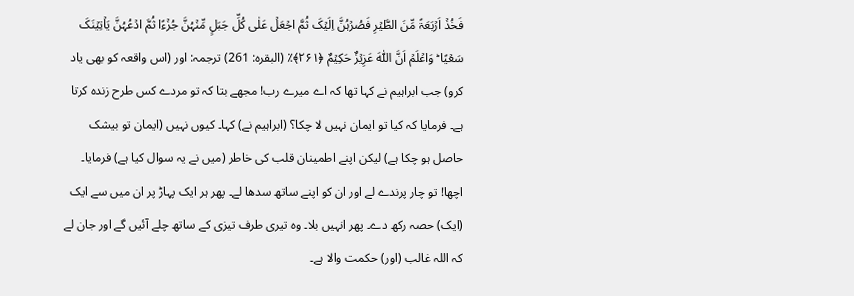فَخُذۡ اَرۡبَعَۃً مِّنَ الطَّیۡرِ فَصُرۡہُنَّ اِلَیۡکَ ثُمَّ اجۡعَلۡ عَلٰی کُلِّ جَبَلٍ مِّنۡہُنَّ جُزۡءًا ثُمَّ ادۡعُہُنَّ یَاۡتِیۡنَکَ سَعۡیًا ؕ وَاعۡلَمۡ اَنَّ اللّٰہَ عَزِیۡزٌ حَکِیۡمٌ ﴿۲۶۱﴾٪ (البقرہ: 261) ترجمہ: اور (اس واقعہ کو بھی یاد کرو) جب ابراہیم نے کہا تھا کہ اے میرے رب! مجھے بتا کہ تو مردے کس طرح زندہ کرتا ہے۔ فرمایا کہ کیا تو ایمان نہیں لا چکا؟ (ابراہیم نے) کہا۔ کیوں نہیں (ایمان تو بیشک حاصل ہو چکا ہے) لیکن اپنے اطمینان قلب کی خاطر (میں نے یہ سوال کیا ہے) فرمایا۔ اچھا! تو چار پرندے لے اور ان کو اپنے ساتھ سدھا لے۔ پھر ہر ایک پہاڑ پر ان میں سے ایک (ایک) حصہ رکھ دے۔ پھر انہیں بلا۔ وہ تیری طرف تیزی کے ساتھ چلے آئیں گے اور جان لے کہ اللہ غالب (اور) حکمت والا ہے۔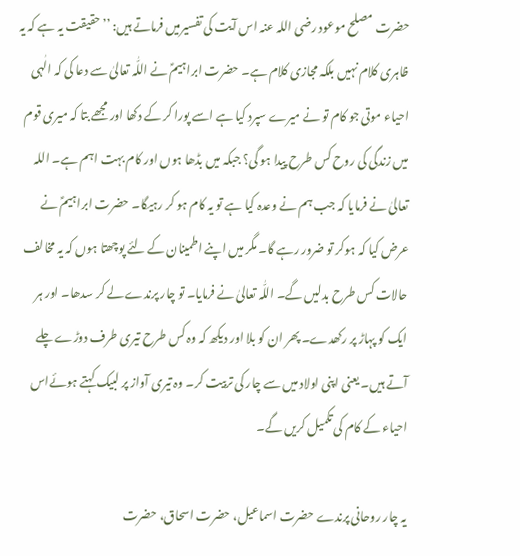حضرت مصلح موعود رضی اللہ عنہ اس آیت کی تفسیرمیں فرماتے ہیں: ’’حقیقت یہ ہے کہ یہ ظاہری کلام نہیں بلکہ مجازی کلام ہے۔ حضرت ابراہیمؑ نے اللّٰہ تعالیٰ سے دعا کی کہ الٰہی احیاء موتی جو کام تو نے میرے سپرد کیا ہے اسے پورا کر کے دکھا اور مجھے بتا کہ میری قوم میں زندگی کی روح کس طرح پیدا ہو گی؟ جبکہ میں بڈھا ہوں اور کام بہت اہم ہے۔ اللہ تعالیٰ نے فرمایا کہ جب ہم نے وعدہ کیا ہے تو یہ کام ہو کر رہیگا۔ حضرت ابراہیمؑ نے عرض کیا کہ ہوکر تو ضرور رہے گا۔ مگر میں اپنے اطمینان کے لئے پوچھتا ہوں کہ یہ مخالف حالات کس طرح بدلیں گے۔ اللّٰہ تعالیٰ نے فرمایا۔ تو چار پرندے لے کر سدھا۔ اور ہر ایک کو پہاڑ پر رکھدے۔ پھر ان کو بلا اور دیکھ کہ وہ کس طرح تیری طرف دوڑے چلے آتے ہیں۔ یعنی اپنی اولاد میں سے چار کی تربیت کر۔ وہ تیری آواز پر لبیک کہتے ہوئےاس احیاء کے کام کی تکمیل کریں گے۔

یہ چار روحانی پرندے حضرت اسماعیل، حضرت اسحاق، حضرت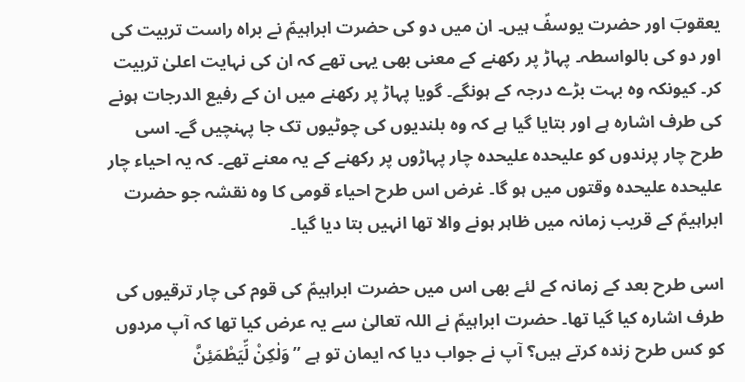یعقوبؔ اور حضرت یوسفؑ ہیں۔ ان میں دو کی حضرت ابراہیمؑ نے براہ راست تربیت کی اور دو کی بالواسطہ۔ پہاڑ پر رکھنے کے معنی بھی یہی تھے کہ ان کی نہایت اعلیٰ تربیت کر۔ کیونکہ وہ بہت بڑے درجہ کے ہونگے۔ گویا پہاڑ پر رکھنے میں ان کے رفیع الدرجات ہونے کی طرف اشارہ ہے اور بتایا گیا ہے کہ وہ بلندیوں کی چوٹیوں تک جا پہنچیں گے۔ اسی طرح چار پرندوں کو علیحدہ علیحدہ چار پہاڑوں پر رکھنے کے یہ معنے تھے۔ کہ یہ احیاء چار علیحدہ علیحدہ وقتوں میں ہو گا۔ غرض اس طرح احیاء قومی کا وہ نقشہ جو حضرت ابراہیمؑ کے قریب زمانہ میں ظاہر ہونے والا تھا انہیں بتا دیا گیا۔

اسی طرح بعد کے زمانہ کے لئے بھی اس میں حضرت ابراہیمؑ کی قوم کی چار ترقیوں کی طرف اشارہ کیا گیا تھا۔ حضرت ابراہیمؑ نے اللہ تعالیٰ سے یہ عرض کیا تھا کہ آپ مردوں کو کس طرح زندہ کرتے ہیں؟ آپ نے جواب دیا کہ ایمان تو ہے ’’وَلٰکِنْ لِّیَطْمَئِنَّ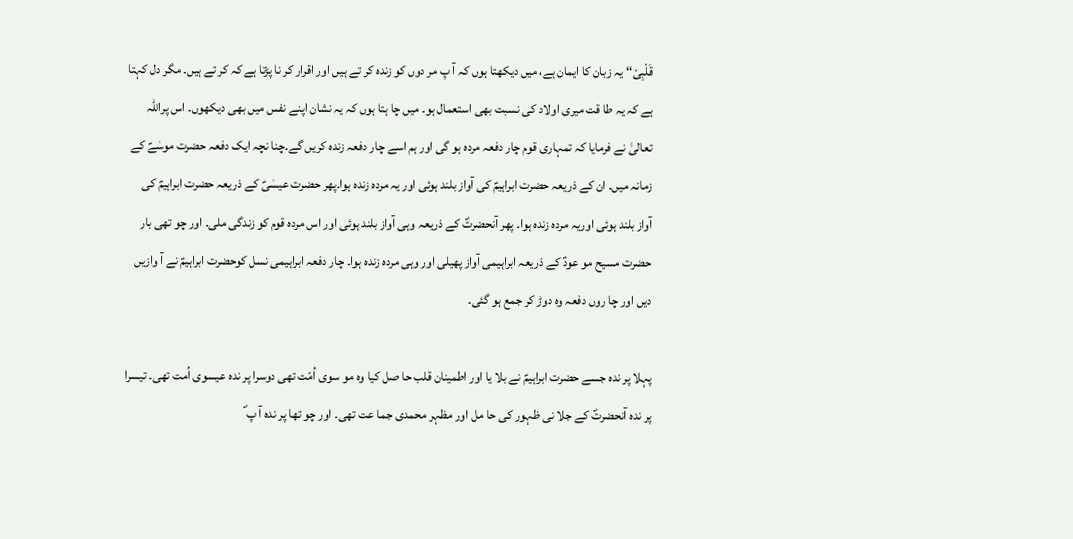قَلْبِیْ‘‘ یہ زبان کا ایمان ہے، میں دیکھتا ہوں کہ آ پ مر دوں کو زندہ کر تے ہیں اور اقرار کر نا پڑتا ہے کہ کر تے ہیں۔ مگر دل کہتا ہے کہ یہ طا قت میری اولاد کی نسبت بھی استعمال ہو۔ میں چا ہتا ہوں کہ یہ نشان اپنے نفس میں بھی دیکھوں۔ اس پراللہ تعالیٰ نے فرمایا کہ تمہاری قوم چار دفعہ مردہ ہو گی اور ہم اسے چار دفعہ زندہ کریں گے۔چنا نچہ ایک دفعہ حضرت موسٰےؑ کے زمانہ میں۔ ان کے ذریعہ حضرت ابراہیمؑ کی آواز بلند ہوئی اور یہ مردہ زندہ ہوا۔پھر حضرت عیسٰیؑ کے ذریعہ حضرت ابراہیمؑ کی آواز بلند ہوئی اوریہ مردہ زندہ ہوا۔ پھر آنحضرتؐ کے ذریعہ وہی آواز بلند ہوئی اور اس مردہ قوم کو زندگی ملی۔ اور چو تھی بار حضرت مسیح مو عودؑ کے ذریعہ ابراہیمی آواز پھیلی اور وہی مردہ زندہ ہوا۔ چار دفعہ ابراہیمی نسل کوحضرت ابراہیمؑ نے آ وازیں دیں اور چا روں دفعہ وہ دوڑ کر جمع ہو گئی۔

پہلا پر ندہ جسے حضرت ابراہیمؑ نے بلا یا اور اطمینان قلب حا صل کیا وہ مو سوی اُمّت تھی دوسرا پر ندہ عیسوی اُمت تھی۔ تیسرا پر ندہ آنحضرتؐ کے جلا نی ظہور کی حا مل اور مظہر محمدی جما عت تھی۔ اور چو تھا پر ندہ آ پ ؐ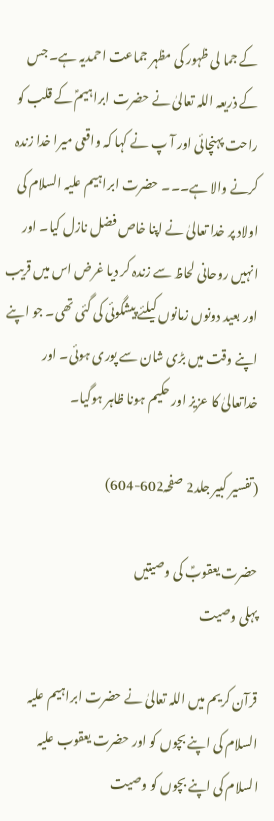کے جما لی ظہور کی مظہر جماعت احمدیہ ہے۔ جس کے ذریعہ اللہ تعالیٰ نے حضرت ابراہیمؑ کے قلب کو راحت پہنچائی اور آ پ نے کہا کہ واقعی میرا خدا زندہ کرنے والا ہے۔۔۔ حضرت ابراہیم علیہ السلام کی اولاد پر خدا تعالیٰ نے اپنا خاص فضل نازل کیا۔ اور انہیں روحانی لحاظ سے زندہ کر دیا غرض اس میں قریب اور بعید دونوں زمانوں کیلئے پیشگوئی کی گئی تھی۔ جو اپنے اپنے وقت میں بڑی شان سے پوری ہوئی۔ اور خداتعالیٰ کا عزیز اور حکیم ہونا ظاہر ہوگیا۔

(تفسیر کبیر جلد2 صفحہ602-604)

حضرت یعقوبؑ کی وصیتیں
پہلی وصیت

قرآن کریم میں اللہ تعالیٰ نے حضرت ابراہیم علیہ السلام کی اپنے بچوں کو اور حضرت یعقوب علیہ السلام کی اپنے بچوں کو وصیت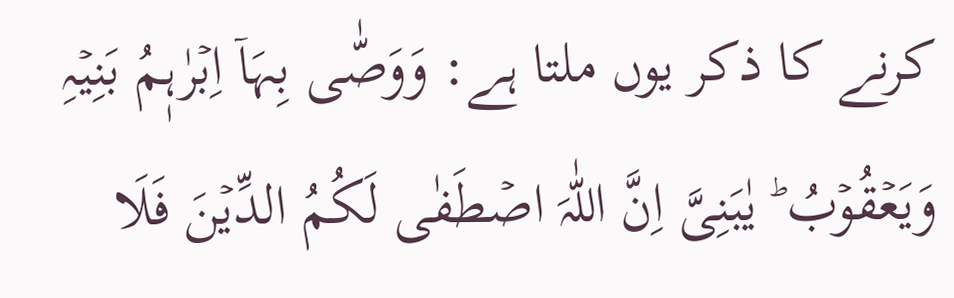کرنے کا ذکر یوں ملتا ہے: وَوَصّٰی بِہَاۤ اِبۡرٰہٖمُ بَنِیۡہِ وَیَعۡقُوۡبُ ؕ یٰبَنِیَّ اِنَّ اللّٰہَ اصۡطَفٰی لَکُمُ الدِّیۡنَ فَلَا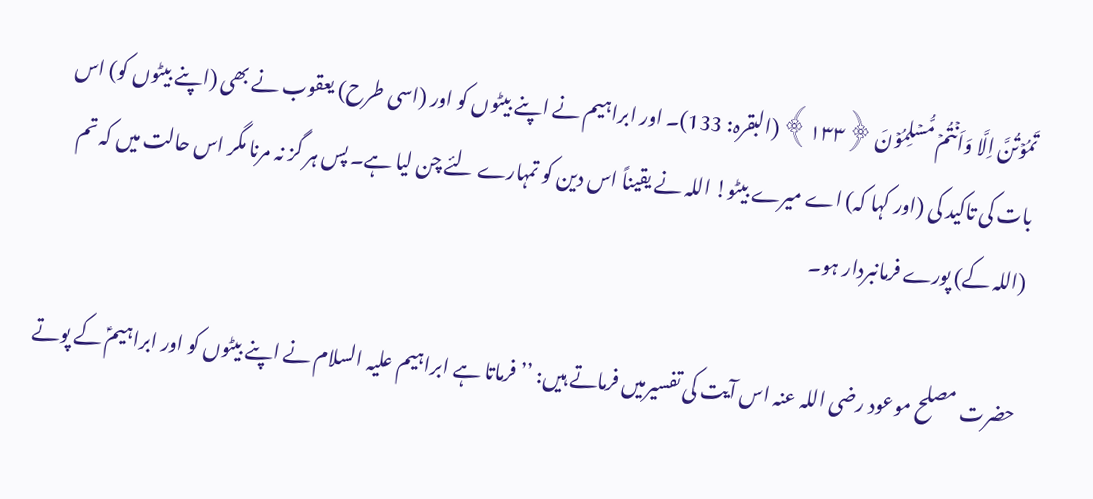تَمُوۡتُنَّ اِلَّا وَاَنۡتُمۡ مُّسۡلِمُوۡنَ ﴿۱۳۳﴾ (البقرہ: 133)۔ اور ابراہیم نے اپنے بیٹوں کو اور (اسی طرح) یعقوب نے بھی (اپنے بیٹوں کو) اس بات کی تاکید کی (اور کہا کہ) اے میرے بیٹو! اللہ نے یقیناً اس دین کو تمہارے لئے چن لیا ہے۔ پس ہر گز نہ مرنا مگر اس حالت میں کہ تم (اللہ کے) پورے فرمانبردار ہو۔

حضرت مصلح موعود رضی اللہ عنہ اس آیت کی تفسیرمیں فرماتے ہیں: ’’فرماتا ہے ابراہیم علیہ السلام نے اپنے بیٹوں کو اور ابراہیمؑ کے پوتے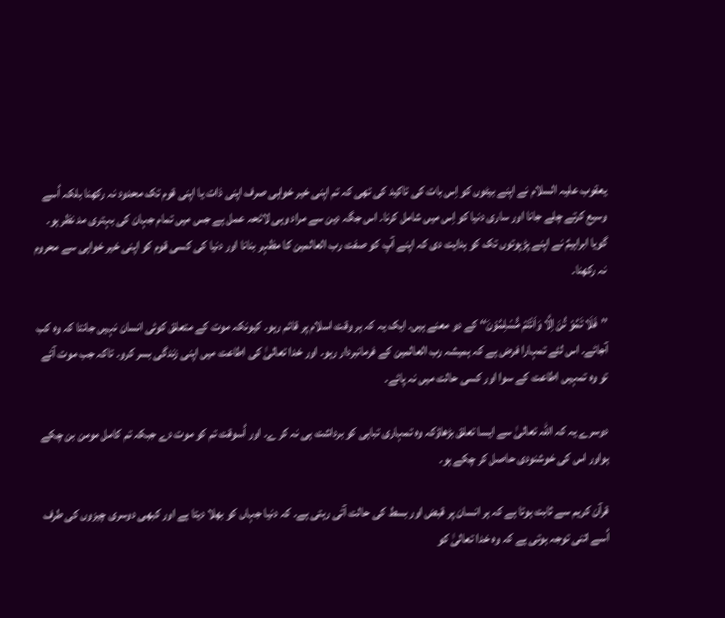یعقوب علیہ السلام نے اپنے بیٹوں کو اِس بات کی تاکید کی تھی کہ تم اپنی خیر خواہی صرف اپنی ذات یا اپنی قوم تک محدود نہ رکھنا بلکہ اُسے وسیع کرتے چلے جانا اور ساری دنیا کو اِس میں شامل کرنا۔ اس جگہ دین سے مراد وہی لائحہ عمل ہے جس میں تمام جہان کی بہتری مد نظر ہو۔ گویا ابراہیمؑ نے اپنے پڑپوتوں تک کو ہدایت دی کہ اپنے آپ کو صفت رب العالمین کا مظہر بنانا اور دنیا کی کسی قوم کو اپنی خیر خواہی سے محروم نہ رکھنا۔

’’فَلَا تَمُوْ تُنَ اِلَّا وَاَنْتَمْ مُّسْلِمُوْنَ‘‘ کے دو معنے ہیں۔ ایک یہ کہ ہر وقت اسلام پر قائم رہو۔ کیونکہ موت کے متعلق کوئی انسان نہیں جانتا کہ وہ کب آجائے۔ اس لئے تمہارا فرض ہے کہ ہمیشہ رب العالمین کے فرمانبردار رہو۔ اور خدا تعالیٰ کی اطاعت میں اپنی زندگی بسر کرو۔ تاکہ جب موت آئے تو وہ تمہیں اطاعت کے سوا اور کسی حالت میں نہ پائے۔

دوسرے یہ کہ اللہ تعالیٰ سے ایسا تعلق بڑھاؤکہ وہ تمہاری تباہی کو برداشت ہی نہ کر ے۔ اور اُسوقت تم کو موت دے جبکہ تم کامل مومن بن چکے ہواور اس کی خوشنودی حاصل کر چکے ہو۔

قرآن کریم سے ثابت ہوتا ہے کہ ہر انسان پر قبض اور بسط کی حالت آتی رہتی ہے۔ کہ دنیا جہاں کو بھلا دیتا ہے اور کبھی دوسری چیزوں کی طرف اُسے اتنی توجہ ہوتی ہے کہ وہ خدا تعالیٰ کو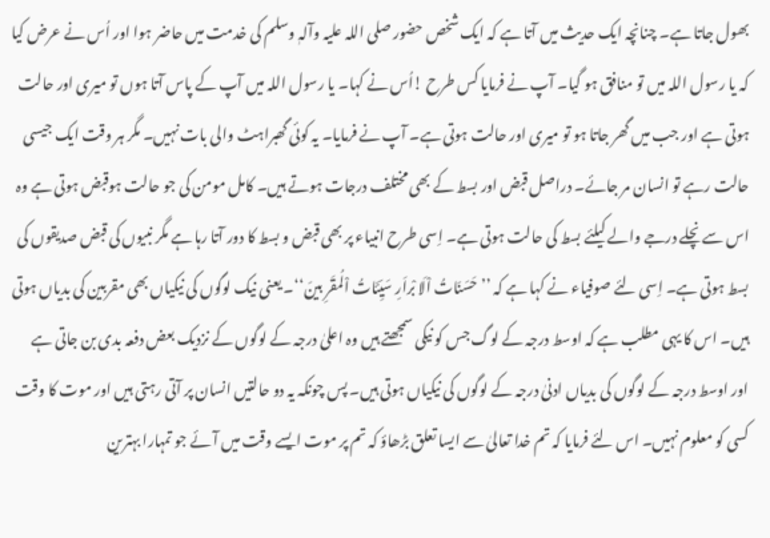بھول جاتا ہے۔ چنانچہ ایک حدیث میں آتا ہے کہ ایک شخص حضور صلی اللہ علیہ وآلہٖ وسلم کی خدمت میں حاضر ہوا اور اُس نے عرض کیا کہ یا رسول اللہ میں تو منافق ہو گیا۔ آپ نے فرمایا کس طرح !اُس نے کہا۔ یا رسول اللہ میں آپ کے پاس آتا ہوں تو میری اور حالت ہوتی ہے اور جب میں گھر جاتا ہو تو میری اور حالت ہوتی ہے۔ آپ نے فرمایا۔ یہ کوئی گھبراہٹ والی بات نہیں۔ مگر ہر وقت ایک جیسی حالت رہے تو انسان مر جائے۔ دراصل قبض اور بسط کے بھی مختلف درجات ہوتے ہیں۔ کامل مومن کی جو حالت ہوقبض ہوتی ہے وہ اس سے نچلے درجے والے کیلئے بسط کی حالت ہوتی ہے۔ اِسی طرح انبیاء پر بھی قبض و بسط کا دور آتا رہا ہے مگر نبیوں کی قبض صدیقوں کی بسط ہوتی ہے۔ اِسی لئے صوفیاء نے کہا ہے کہ ’’حَسَنَاتُ اْلَا بْراَرِ سَیِّئَاتُ اْلُمقَرِ بینَ‘‘۔ یعنی نیک لوگوں کی نیکیاں بھی مقربین کی بدیاں ہوتی ہیں۔ اس کا یہی مطلب ہے کہ اوسط درجہ کے لوگ جس کو نیکی سمجھتے ہیں وہ اعلیٰ درجہ کے لوگوں کے نزدیک بعض دفعہ بدی بن جاتی ہے اور اوسط درجہ کے لوگوں کی بدیاں ادنیٰ درجہ کے لوگوں کی نیکیاں ہوتی ہیں۔ پس چونکہ یہ دو حالتیں انسان پر آتی رہتی ہیں اور موت کا وقت کسی کو معلوم نہیں۔ اس لئے فرمایا کہ تم خدا تعالیٰ سے ایسا تعلق بڑھاؤ کہ تم پر موت ایسے وقت میں آئے جو تمہارا بہترین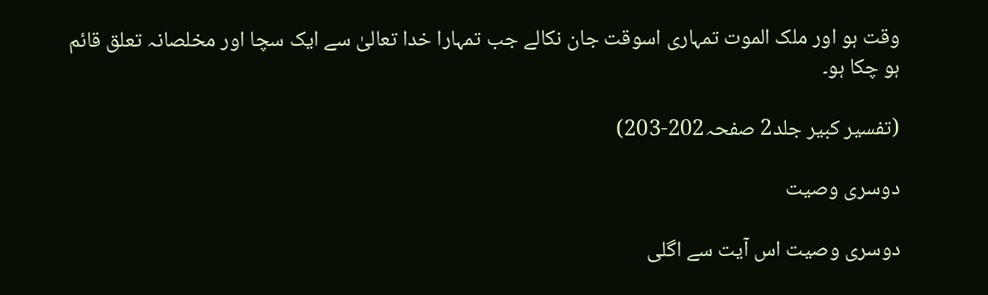وقت ہو اور ملک الموت تمہاری اسوقت جان نکالے جب تمہارا خدا تعالیٰ سے ایک سچا اور مخلصانہ تعلق قائم ہو چکا ہو۔

(تفسیر کبیر جلد2 صفحہ202-203)

دوسری وصیت

دوسری وصیت اس آیت سے اگلی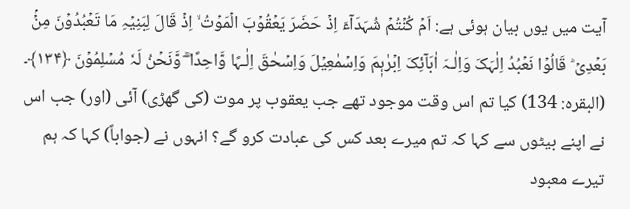آیت میں یوں بیان ہوئی ہے: اَمۡ کُنۡتُمۡ شُہَدَآءَ اِذۡ حَضَرَ یَعۡقُوۡبَ الۡمَوۡتُ ۙ اِذۡ قَالَ لِبَنِیۡہِ مَا تَعۡبُدُوۡنَ مِنۡۢ بَعۡدِیۡ ؕ قَالُوۡا نَعۡبُدُ اِلٰہَکَ وَاِلٰـہَ اٰبَآئِکَ اِبۡرٰہٖمَ وَاِسۡمٰعِیۡلَ وَاِسۡحٰقَ اِلٰـہًا وَّاحِدًا ۚۖ وَّنَحۡنُ لَہٗ مُسۡلِمُوۡنَ ﴿۱۳۴﴾۔ (البقرہ: 134) کیا تم اس وقت موجود تھے جب یعقوب پر موت (کی گھڑی) آئی (اور) جب اس نے اپنے بیٹوں سے کہا کہ تم میرے بعد کس کی عبادت کرو گے؟ انہوں نے (جواباً) کہا کہ ہم تیرے معبود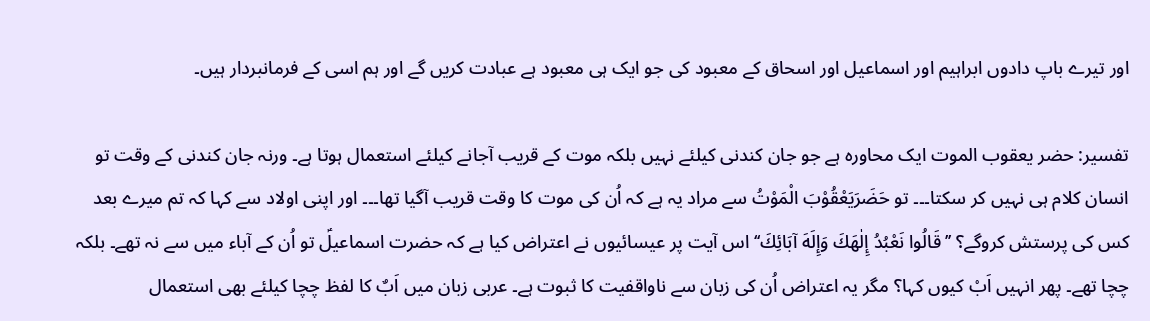اور تیرے باپ دادوں ابراہیم اور اسماعیل اور اسحاق کے معبود کی جو ایک ہی معبود ہے عبادت کریں گے اور ہم اسی کے فرمانبردار ہیں۔

تفسیر: حضر یعقوب الموت ایک محاورہ ہے جو جان کندنی کیلئے نہیں بلکہ موت کے قریب آجانے کیلئے استعمال ہوتا ہے۔ ورنہ جان کندنی کے وقت تو انسان کلام ہی نہیں کر سکتا۔۔۔ تو حَضَرَیَعْقُوْبَ الْمَوْتُ سے مراد یہ ہے کہ اُن کی موت کا وقت قریب آگیا تھا۔۔۔ اور اپنی اولاد سے کہا کہ تم میرے بعد کس کی پرستش کروگے؟ ’’قَالُوا نَعْبُدُ إِلٰهَكَ وَإِلَهَ آبَائِكَ‘‘ اس آیت پر عیسائیوں نے اعتراض کیا ہے کہ حضرت اسماعیلؑ تو اُن کے آباء میں سے نہ تھے۔ بلکہ چچا تھے۔ پھر انہیں اَبْ کیوں کہا؟ مگر یہ اعتراض اُن کی زبان سے ناواقفیت کا ثبوت ہے۔ عربی زبان میں اَبٌ کا لفظ چچا کیلئے بھی استعمال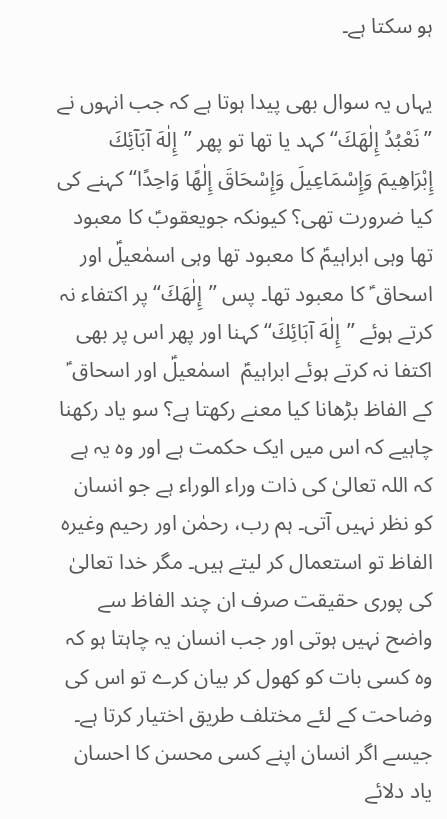ہو سکتا ہے۔

یہاں یہ سوال بھی پیدا ہوتا ہے کہ جب انہوں نے ’’نَعْبُدُ إِلٰهَكَ‘‘ کہد یا تھا تو پھر ’’إِلٰهَ آبَآئِكَ إِبْرَاهِيمَ وَإِسْمَاعِيلَ وَإِسْحَاقَ إِلٰهًا وَاحِدًا‘‘ کہنے کی کیا ضرورت تھی؟ کیونکہ جویعقوبؑ کا معبود تھا وہی ابراہیمؑ کا معبود تھا وہی اسمٰعیلؑ اور اسحاق ؑ کا معبود تھا۔ پس ’’إِلٰهَكَ‘‘ پر اکتفاء نہ کرتے ہوئے ’’إِلٰهَ آبَائِكَ‘‘ کہنا اور پھر اس پر بھی اکتفا نہ کرتے ہوئے ابراہیمؑ  اسمٰعیلؑ اور اسحاق ؑ کے الفاظ بڑھانا کیا معنے رکھتا ہے؟ سو یاد رکھنا چاہیے کہ اس میں ایک حکمت ہے اور وہ یہ ہے کہ اللہ تعالیٰ کی ذات وراء الوراء ہے جو انسان کو نظر نہیں آتی۔ ہم رب، رحمٰن اور رحیم وغیرہ الفاظ تو استعمال کر لیتے ہیں۔ مگر خدا تعالیٰ کی پوری حقیقت صرف ان چند الفاظ سے واضح نہیں ہوتی اور جب انسان یہ چاہتا ہو کہ وہ کسی بات کو کھول کر بیان کرے تو اس کی وضاحت کے لئے مختلف طریق اختیار کرتا ہے۔ جیسے اگر انسان اپنے کسی محسن کا احسان یاد دلائے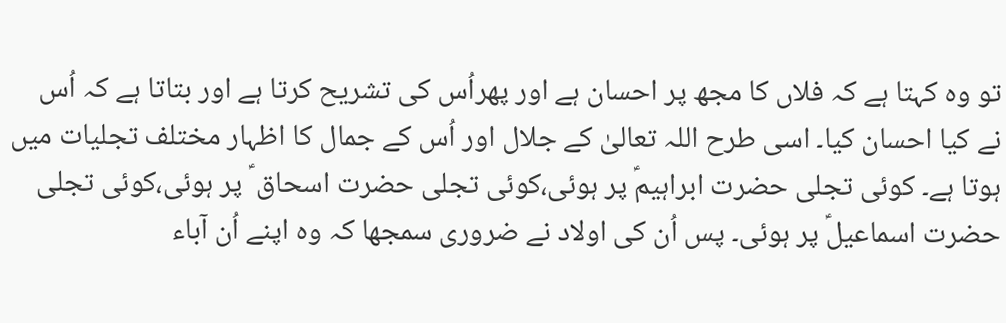تو وہ کہتا ہے کہ فلاں کا مجھ پر احسان ہے اور پھراُس کی تشریح کرتا ہے اور بتاتا ہے کہ اُس نے کیا احسان کیا۔ اسی طرح اللہ تعالیٰ کے جلال اور اُس کے جمال کا اظہار مختلف تجلیات میں ہوتا ہے۔ کوئی تجلی حضرت ابراہیمؑ پر ہوئی،کوئی تجلی حضرت اسحاق ؑ پر ہوئی،کوئی تجلی حضرت اسماعیلؑ پر ہوئی۔ پس اُن کی اولاد نے ضروری سمجھا کہ وہ اپنے اُن آباء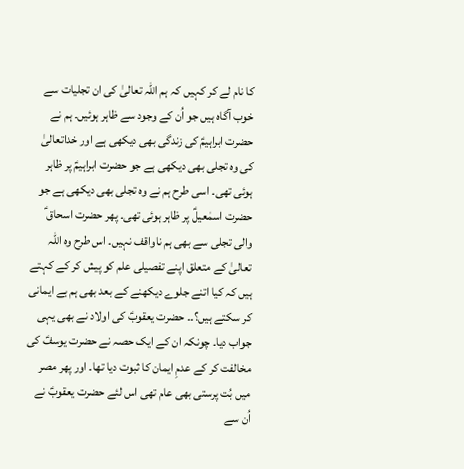کا نام لے کر کہیں کہ ہم اللہ تعالیٰ کی ان تجلیات سے خوب آگاہ ہیں جو اُن کے وجود سے ظاہر ہوئیں۔ ہم نے حضرت ابراہیمؑ کی زندگی بھی دیکھی ہے اور خداتعالیٰ کی وہ تجلی بھی دیکھی ہے جو حضرت ابراہیمؑ پر ظاہر ہوئی تھی۔ اسی طرح ہم نے وہ تجلی بھی دیکھی ہے جو حضرت اسمٰعیلؑ پر ظاہر ہوئی تھی۔ پھر حضرت اسحاق ؑ والی تجلی سے بھی ہم ناواقف نہیں۔ اس طرح وہ اللہ تعالیٰ کے متعلق اپنے تفصیلی علم کو پیش کر کے کہتے ہیں کہ کیا اتنے جلوے دیکھنے کے بعد بھی ہم بے ایمانی کر سکتے ہیں؟۔۔ حضرت یعقوبؑ کی اولاد نے بھی یہی جواب دیا۔ چونکہ ان کے ایک حصہ نے حضرت یوسفؑ کی مخالفت کر کے عدمِ ایمان کا ثبوت دیا تھا۔ اور پھر مصر میں بُت پرستی بھی عام تھی اس لئے حضرت یعقوبؑ نے اُن سے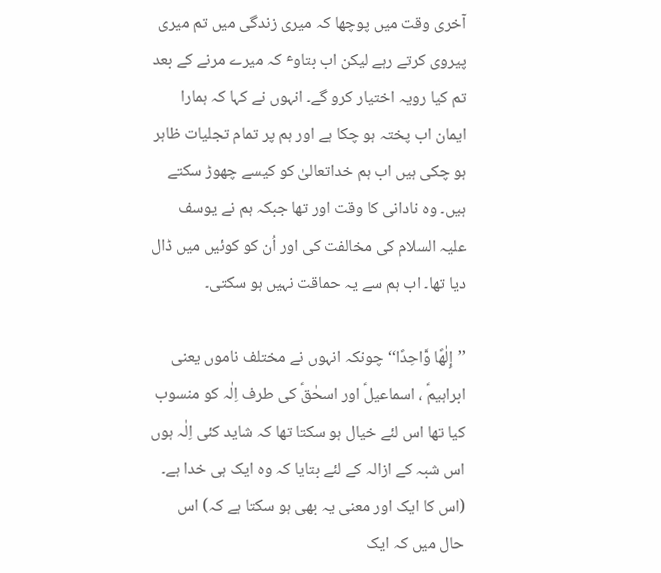آخری وقت میں پوچھا کہ میری زندگی میں تم میری پیروی کرتے رہے لیکن اب بتاوٴ کہ میرے مرنے کے بعد تم کیا رویہ اختیار کرو گے۔ انہوں نے کہا کہ ہمارا ایمان اب پختہ ہو چکا ہے اور ہم پر تمام تجلیات ظاہر ہو چکی ہیں اب ہم خداتعالیٰ کو کیسے چھوڑ سکتے ہیں۔ وہ نادانی کا وقت اور تھا جبکہ ہم نے یوسف علیہ السلام کی مخالفت کی اور اُن کو کوئیں میں ڈال دیا تھا۔ اب ہم سے یہ حماقت نہیں ہو سکتی۔

’’إِلٰهًا وَّاحِدًا‘‘ چونکہ انہوں نے مختلف ناموں یعنی ابراہیمؑ ، اسماعیلؑ اور اسحٰقؑ کی طرف اِلٰہ کو منسوب کیا تھا اس لئے خیال ہو سکتا تھا کہ شاید کئی اِلٰہ ہوں اس شبہ کے ازالہ کے لئے بتایا کہ وہ ایک ہی خدا ہے۔ (اس کا ایک اور معنی یہ بھی ہو سکتا ہے کہ) اس حال میں کہ ایک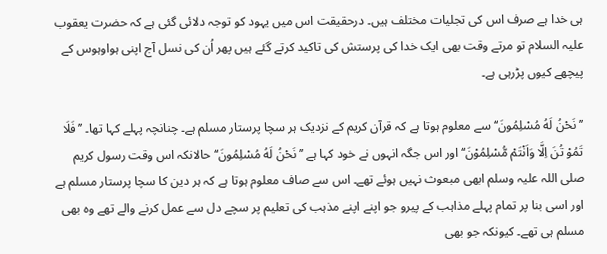ہی خدا ہے صرف اس کی تجلیات مختلف ہیں۔ درحقیقت اس میں یہود کو توجہ دلائی گئی ہے کہ حضرت یعقوب علیہ السلام تو مرتے وقت بھی ایک خدا کی پرستش کی تاکید کرتے گئے ہیں پھر اُن کی نسل آج اپنی ہواوہوس کے پیچھے کیوں پڑرہی ہے۔

’’نَحْنُ لَهُ مُسْلِمُونَ‘‘ سے معلوم ہوتا ہے کہ قرآن کریم کے نزدیک ہر سچا پرستار مسلم ہے۔ چنانچہ پہلے کہا تھا۔ ’’فَلَا تَمُوْ تُنَ اِلَّا وَاَنْتَمْ مُّسْلِمُوْنَ‘‘ اور اس جگہ انہوں نے خود کہا ہے ’’نَحْنُ لَهُ مُسْلِمُونَ‘‘ حالانکہ اس وقت رسول کریم صلی اللہ علیہ وسلم ابھی مبعوث نہیں ہوئے تھے۔ اس سے صاف معلوم ہوتا ہے کہ ہر دین کا سچا پرستار مسلم ہے اور اسی بنا پر تمام پہلے مذاہب کے پیرو جو اپنے اپنے مذہب کی تعلیم پر سچے دل سے عمل کرنے والے تھے وہ بھی مسلم ہی تھے۔ کیونکہ جو بھی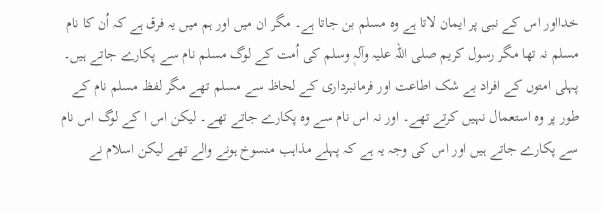خدااور اس کے نبی پر ایمان لاتا ہے وہ مسلم بن جاتا ہے۔ مگر ان میں اور ہم میں یہ فرق ہے کہ اُن کا نام مسلم نہ تھا مگر رسول کریم صلی اللہ علیہ وآلہٖ وسلم کی اُمت کے لوگ مسلم نام سے پکارے جاتے ہیں۔ پہلی امتوں کے افراد بے شک اطاعت اور فرمانبرداری کے لحاظ سے مسلم تھے مگر لفظ مسلم نام کے طور پر وہ استعمال نہیں کرتے تھے۔ اور نہ اس نام سے وہ پکارے جاتے تھے۔ لیکن اس ا کے لوگ اس نام سے پکارے جاتے ہیں اور اس کی وجہ یہ ہے کہ پہلے مذاہب منسوخ ہونے والے تھے لیکن اسلام نے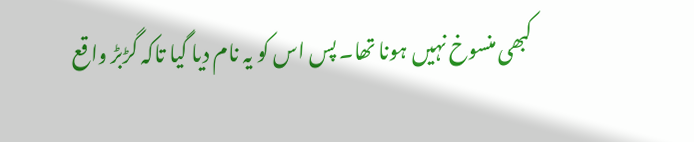کبھی منسوخ نہیں ہونا تھا۔ پس اس کو یہ نام دیا گیا تاکہ گڑبڑ واقع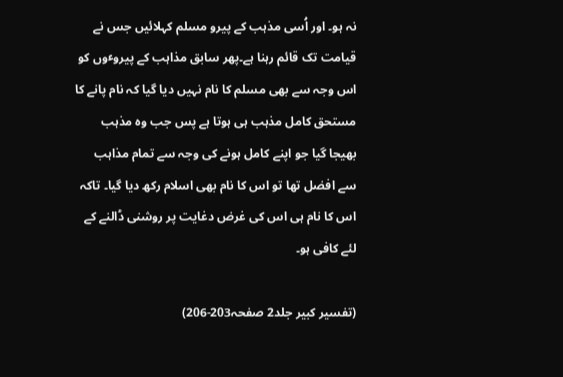نہ ہو۔ اور اُسی مذہب کے پیرو مسلم کہلائیں جس نے قیامت تک قائم رہنا ہے۔پھر سابق مذاہب کے پیروٴوں کو اس وجہ سے بھی مسلم کا نام نہیں دیا گیا کہ نام پانے کا مستحق کامل مذہب ہی ہوتا ہے پس جب وہ مذہب بھیجا گیا جو اپنے کامل ہونے کی وجہ سے تمام مذاہب سے افضل تھا تو اس کا نام بھی اسلام رکھ دیا گیا۔ تاکہ اس کا نام ہی اس کی غرض دغایت پر روشنی ڈالنے کے لئے کافی ہو۔

(تفسیر کبیر جلد2 صفحہ203-206)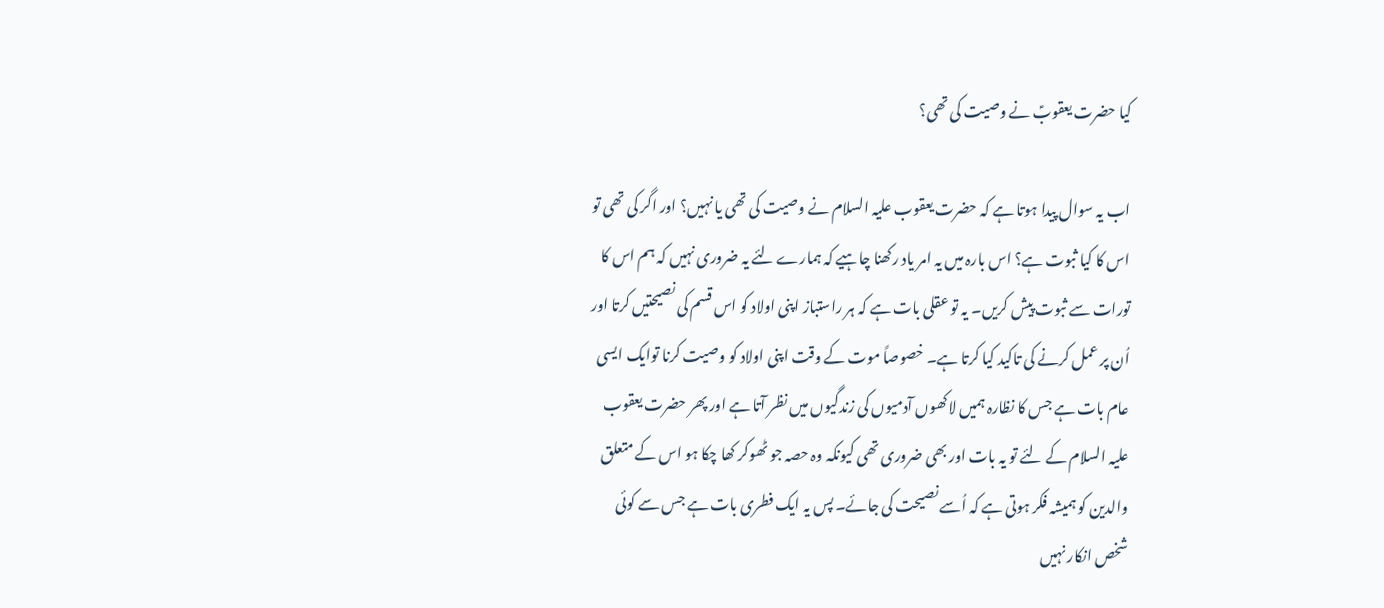کیا حضرت یعقوبؑ نے وصیت کی تھی؟

اب یہ سوال پیدا ہوتا ہے کہ حضرت یعقوب علیہ السلام نے وصیت کی تھی یا نہیں؟ اور اگر کی تھی تو اس کا کیا ثبوت ہے؟ اس بارہ میں یہ امر یاد رکھنا چاہیے کہ ہمارے لئے یہ ضروری نہیں کہ ہم اس کا تورات سے ثبوت پیش کریں۔ یہ تو عقلی بات ہے کہ ہر راستباز اپنی اولاد کو اس قسم کی نصیحتیں کرتا اور اُن پر عمل کرنے کی تاکید کیا کرتا ہے۔ خصوصاً موت کے وقت اپنی اولاد کو وصیت کرنا توایک ایسی عام بات ہے جس کا نظارہ ہمیں لاکھوں آدمیوں کی زندگیوں میں نظر آتا ہے اور پھر حضرت یعقوب علیہ السلام کے لئے تو یہ بات اور بھی ضروری تھی کیونکہ وہ حصہ جو ٹھوکر کھا چکا ہو اس کے متعلق والدین کو ہمیشہ فکر ہوتی ہے کہ اُسے نصیحت کی جائے۔ پس یہ ایک فطری بات ہے جس سے کوئی شخص انکار نہیں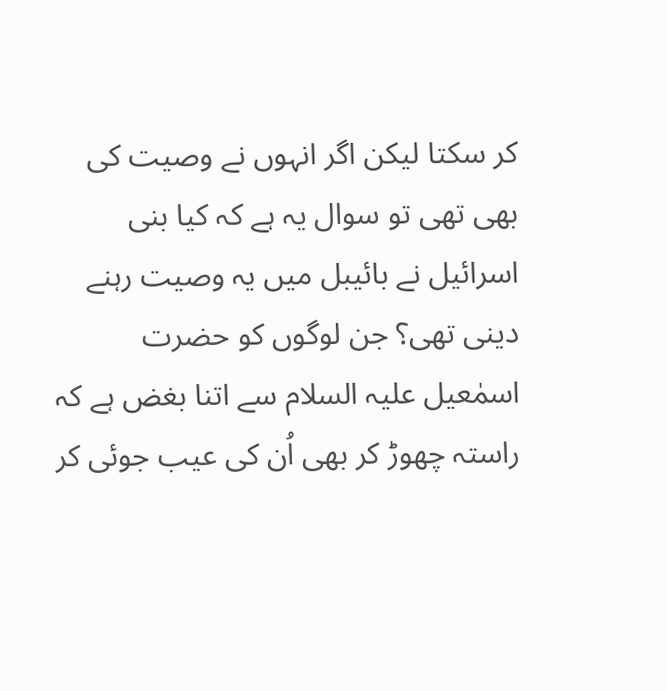کر سکتا لیکن اگر انہوں نے وصیت کی بھی تھی تو سوال یہ ہے کہ کیا بنی اسرائیل نے بائیبل میں یہ وصیت رہنے دینی تھی؟ جن لوگوں کو حضرت اسمٰعیل علیہ السلام سے اتنا بغض ہے کہ راستہ چھوڑ کر بھی اُن کی عیب جوئی کر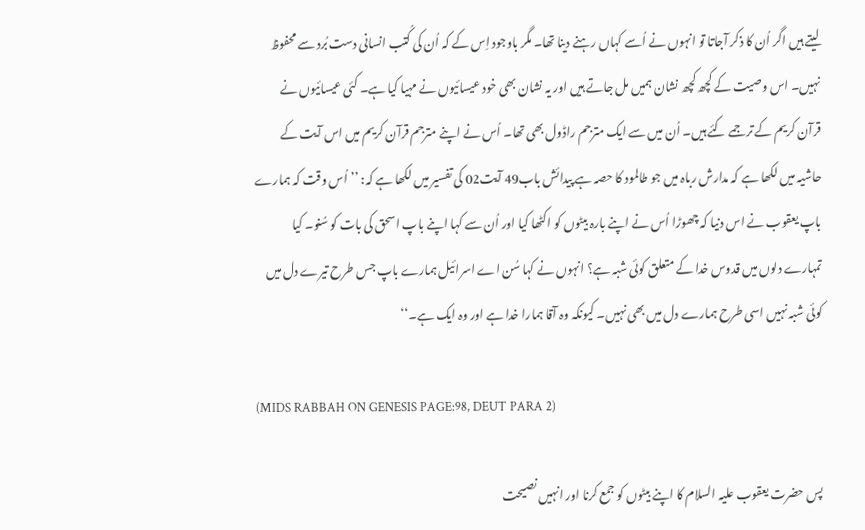لیتے ہیں اگر اُن کا ذکر آجاتا تو انہوں نے اُسے کہاں رہنے دینا تھا۔ مگر باوجود اِس کے کہ اُن کی کُتب انسانی دست بُرد سے محفوظ نہیں۔ اس وصیت کے کچھ کچھ نشان ہمیں مل جاتے ہیں اور یہ نشان بھی خود عیسائیوں نے مہیا کیا ہے۔ کئی عیسائیوں نے قرآن کریم کے ترجمے کئے ہیں۔ اُن میں سے ایک مترجم راڈول بھی تھا۔ اُس نے اپنے مترجم قرآن کریم میں اس آیت کے حاشیہ میں لکھا ہے کہ مدارش رباہ میں جو طالمود کا حصہ ہے پیدائش باب49 آیت02 کی تفسیر میں لکھا ہے کہ: ’’اُس وقت کہ ہمارے باپ یعقوب نے اس دنیا کہ چھوڑا اُس نے اپنے بارہ بیٹوں کو اکٹھا کیا اور اُن سے کہا اپنے باپ اسحق کی بات کو سُنو۔ کیا تمہارے دلوں میں قدوس خدا کے متعلق کوئی شبہ ہے؟ انہوں نے کہا سُن اے اسرائیل ہمارے باپ جس طرح تیرے دل میں کوئی شبہ نہیں اسی طرح ہمارے دل میں بھی نہیں۔ کیونکہ وہ آقا ہمارا خدا ہے اور وہ ایک ہے۔‘‘

(MIDS RABBAH ON GENESIS PAGE:98, DEUT PARA 2)

پس حضرت یعقوب علیہ السلام کا اپنے بیٹوں کو جمع کرنا اور انہیں نصیحت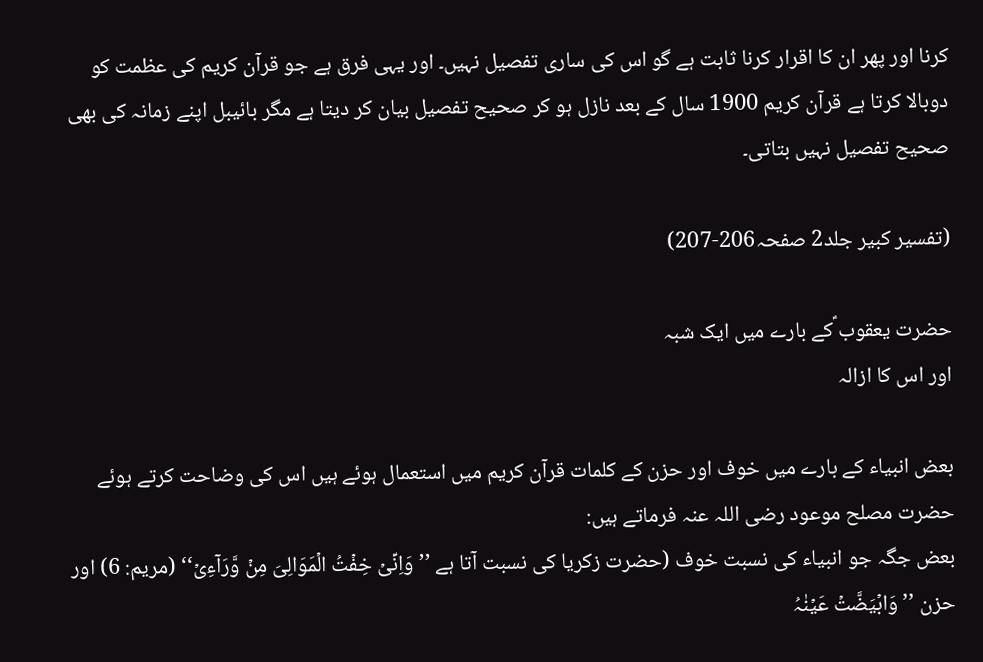کرنا اور پھر ان کا اقرار کرنا ثابت ہے گو اس کی ساری تفصیل نہیں۔ اور یہی فرق ہے جو قرآن کریم کی عظمت کو دوبالا کرتا ہے قرآن کریم 1900 سال کے بعد نازل ہو کر صحیح تفصیل بیان کر دیتا ہے مگر بائیبل اپنے زمانہ کی بھی صحیح تفصیل نہیں بتاتی۔

(تفسیر کبیر جلد2 صفحہ206-207)

حضرت یعقوب ؑکے بارے میں ایک شبہ
اور اس کا ازالہ

بعض انبیاء کے بارے میں خوف اور حزن کے کلمات قرآن کریم میں استعمال ہوئے ہیں اس کی وضاحت کرتے ہوئے حضرت مصلح موعود رضی اللہ عنہ فرماتے ہیں:
بعض جگہ جو انبیاء کی نسبت خوف (حضرت زکریا کی نسبت آتا ہے ’’وَاِنِّیۡ خِفۡتُ الۡمَوَالِیَ مِنۡ وَّرَآءِیۡ‘‘ (مریم: 6) اور حزن ’’وَابۡیَضَّتۡ عَیۡنٰہُ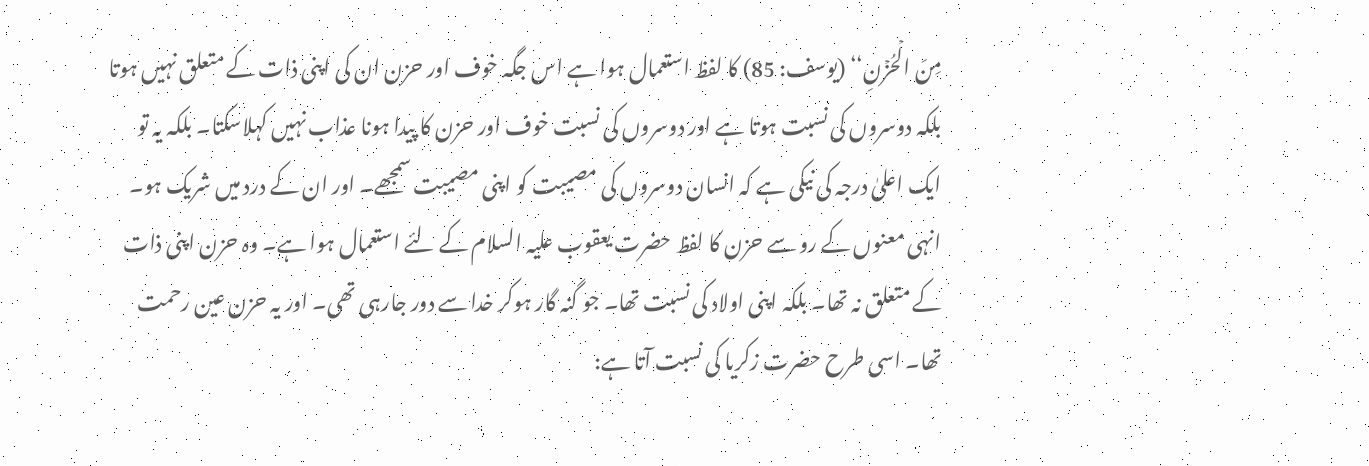مِنَ الۡحُزۡنِ‘‘ (یوسف: 85) کا لفظ استعمال ہوا ہے اس جگہ خوف اور حزن ان کی اپنی ذات کے متعلق نہیں ہوتا بلکہ دوسروں کی نسبت ہوتا ہے اور دوسروں کی نسبت خوف اور حزن کا پیدا ہونا عذاب نہیں کہلاسکتا۔ بلکہ یہ تو ایک اعلیٰ درجہ کی نیکی ہے کہ انسان دوسروں کی مصیبت کو اپنی مصیبت سمجھے۔ اور ان کے درد میں شریک ہو۔ انہی معنوں کے رو سے حزن کا لفظ حضرت یعقوب علیہ السلام کے لئے استعمال ہوا ہے۔ وہ حزن اپنی ذات کے متعلق نہ تھا۔ بلکہ اپنی اولاد کی نسبت تھا۔ جو گنہ گار ہوکر خدا سے دور جارہی تھی۔ اور یہ حزن عین رحمت تھا۔ اسی طرح حضرت زکریا کی نسبت آتا ہے: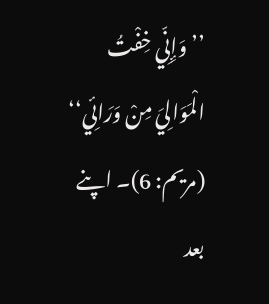’’وَإِنِّي خِفْتُ الْمَوَالِيَ مِنْ وَرَائِي‘‘ (مریم: 6)۔ اپنے بعد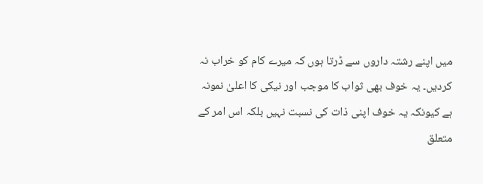میں اپنے رشتہ داروں سے ڈرتا ہوں کہ میرے کام کو خراب نہ کردیں۔ یہ خوف بھی ثواب کا موجب اور نیکی کا اعلیٰ نمونہ ہے کیونکہ یہ خوف اپنی ذات کی نسبت نہیں بلکہ اس امر کے متعلق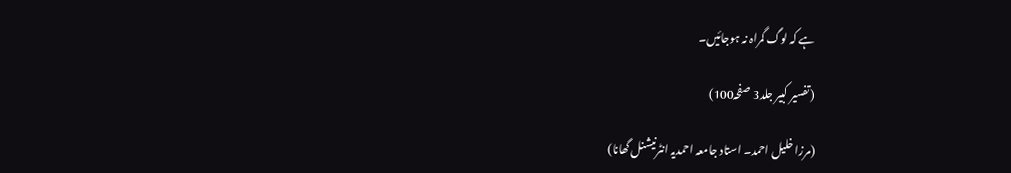ہے کہ لوگ گمراہ نہ ہوجائیں۔

(تفسیر کبیر جلد3 صفحہ100)

(مرزا خلیل احمد۔ استاد جامعہ احمدیہ انٹرنیشنل گھانا)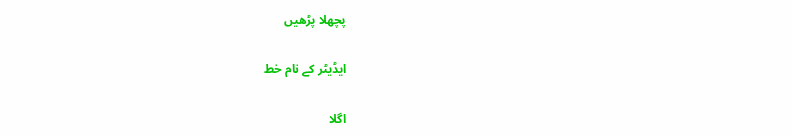پچھلا پڑھیں

ایڈیٹر کے نام خط

اگلا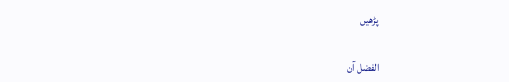پڑھیں

الفضل آن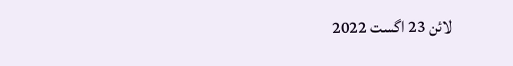لائن 23 اگست 2022